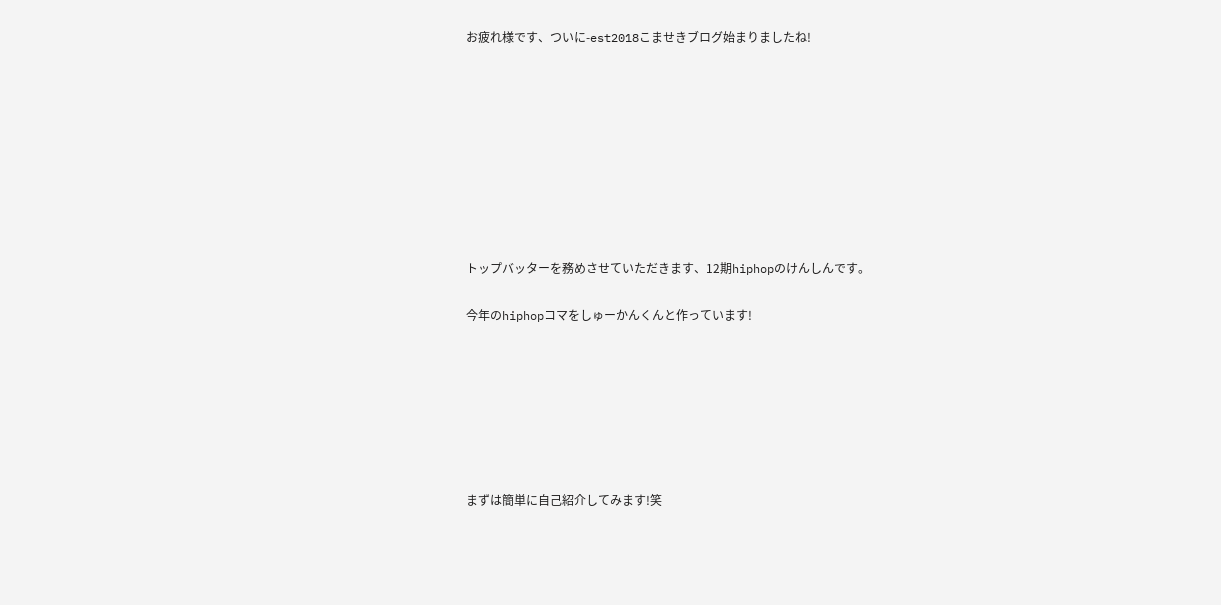お疲れ様です、ついに-est2018こませきブログ始まりましたね!









トップバッターを務めさせていただきます、12期hiphopのけんしんです。

今年のhiphopコマをしゅーかんくんと作っています!







まずは簡単に自己紹介してみます!笑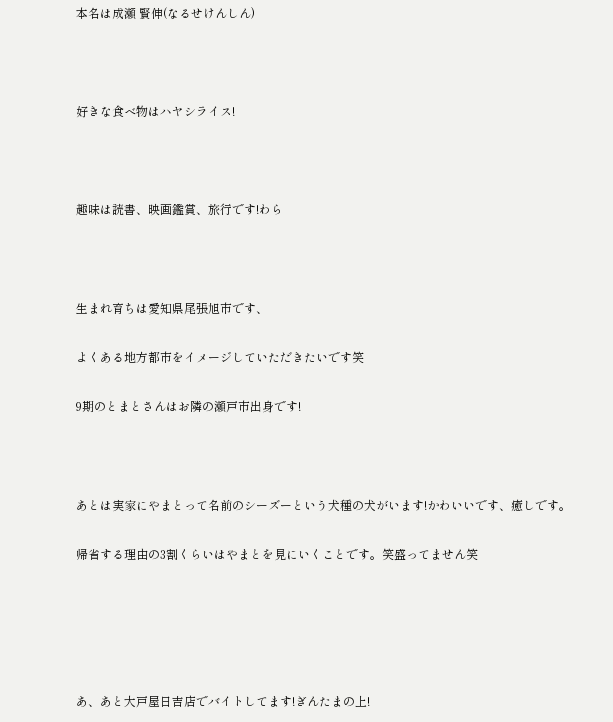本名は成瀬 賢伸(なるせけんしん)



好きな食べ物はハヤシライス!



趣味は読書、映画鑑賞、旅行です!わら



生まれ育ちは愛知県尾張旭市です、

よくある地方都市をイメージしていただきたいです笑

9期のとまとさんはお隣の瀬戸市出身です!



あとは実家にやまとって名前のシーズーという犬種の犬がいます!かわいいです、癒しです。

帰省する理由の3割くらいはやまとを見にいくことです。笑盛ってません笑





あ、あと大戸屋日吉店でバイトしてます!ぎんたまの上!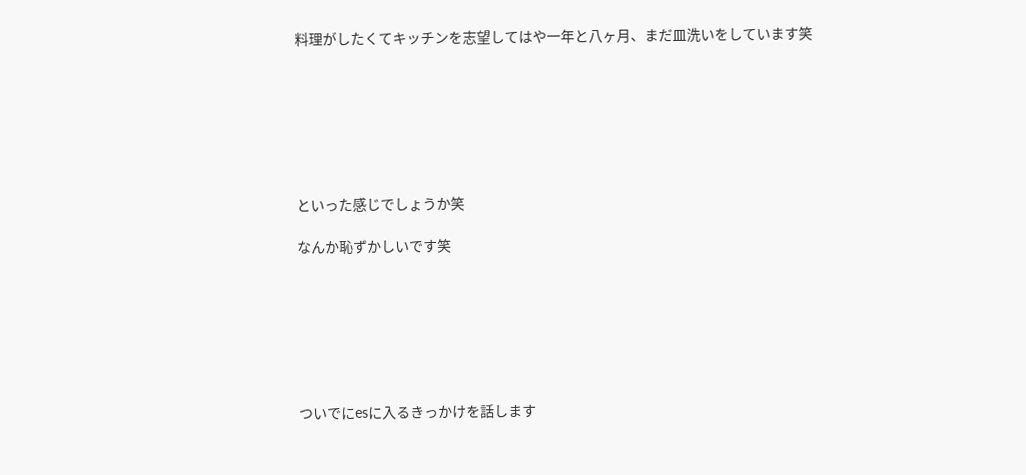料理がしたくてキッチンを志望してはや一年と八ヶ月、まだ皿洗いをしています笑







といった感じでしょうか笑

なんか恥ずかしいです笑







ついでにesに入るきっかけを話します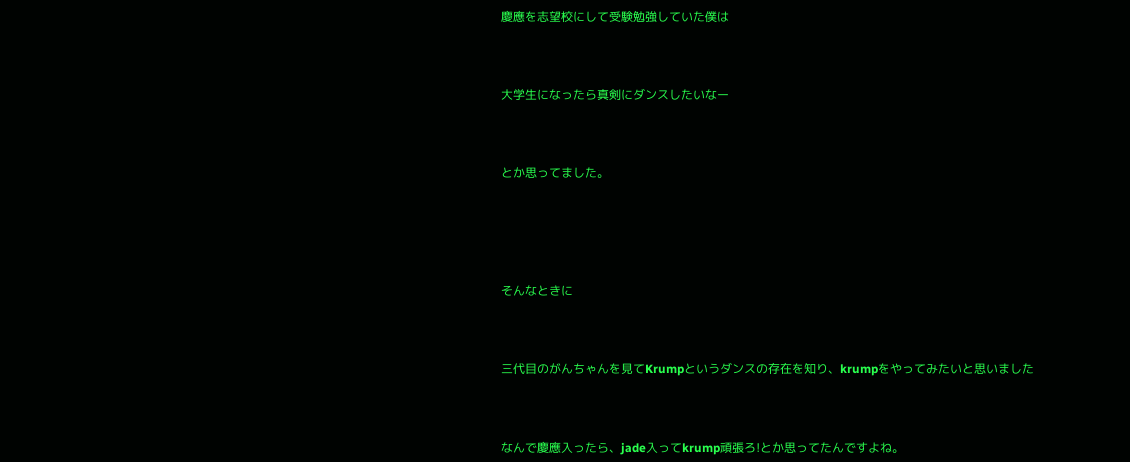慶應を志望校にして受験勉強していた僕は



大学生になったら真剣にダンスしたいなー



とか思ってました。





そんなときに



三代目のがんちゃんを見てKrumpというダンスの存在を知り、krumpをやってみたいと思いました



なんで慶應入ったら、jade入ってkrump頑張ろ!とか思ってたんですよね。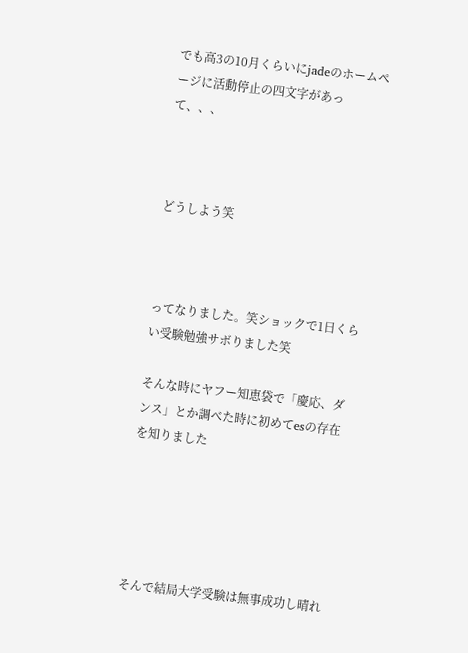でも高3の10月くらいにjadeのホームページに活動停止の四文字があって、、、



どうしよう笑



ってなりました。笑ショックで1日くらい受験勉強サボりました笑

そんな時にヤフー知恵袋で「慶応、ダンス」とか調べた時に初めてesの存在を知りました





そんで結局大学受験は無事成功し晴れ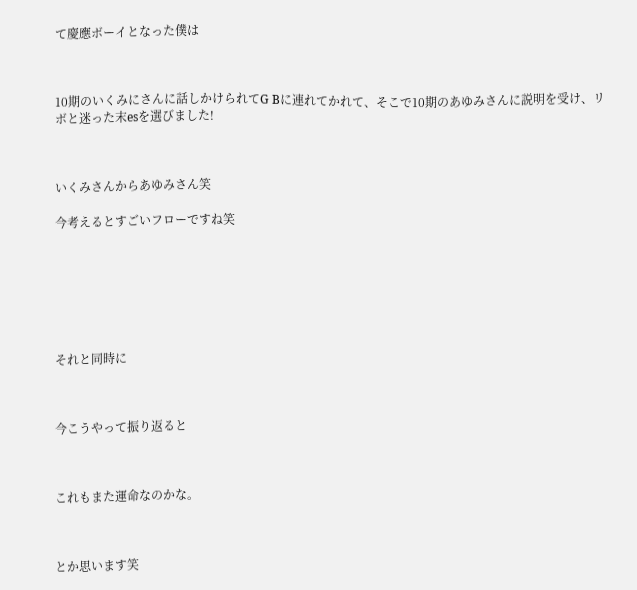て慶應ボーイとなった僕は



10期のいくみにさんに話しかけられてG Bに連れてかれて、そこで10期のあゆみさんに説明を受け、リボと迷った末esを選びました!



いくみさんからあゆみさん笑

今考えるとすごいフローですね笑







それと同時に



今こうやって振り返ると



これもまた運命なのかな。



とか思います笑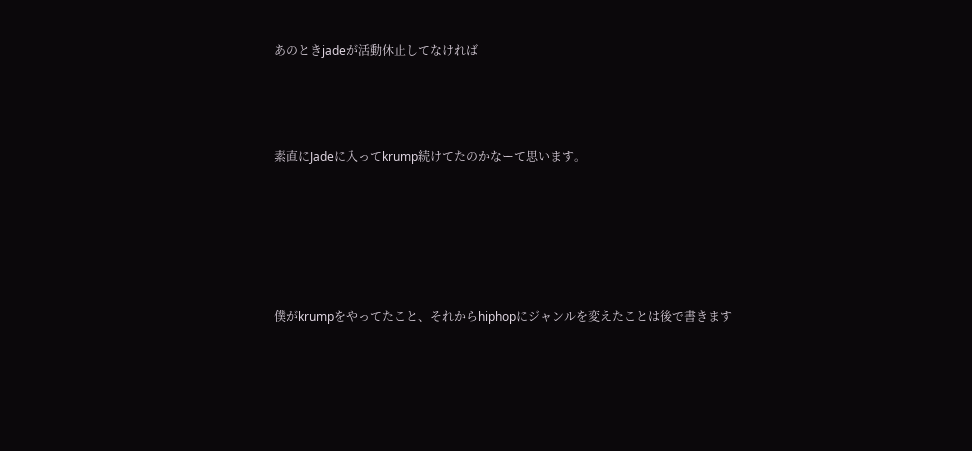あのときjadeが活動休止してなければ



素直にJadeに入ってkrump続けてたのかなーて思います。





僕がkrumpをやってたこと、それからhiphopにジャンルを変えたことは後で書きます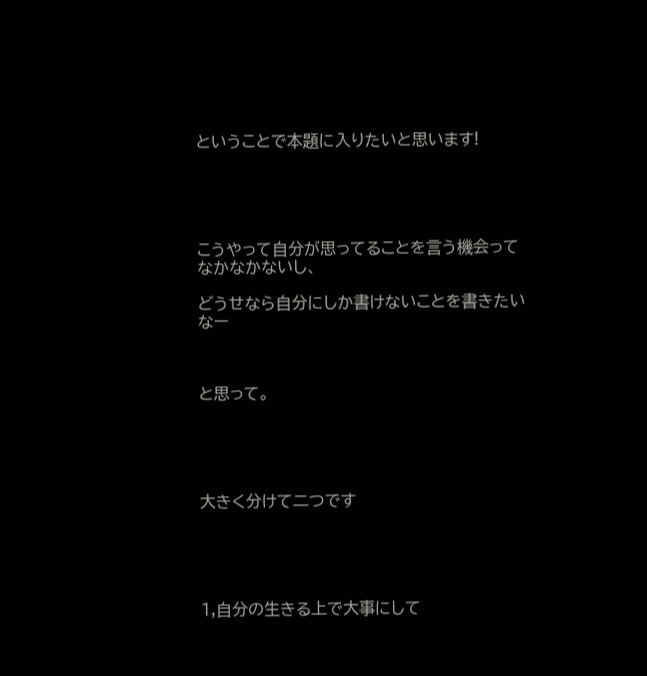ということで本題に入りたいと思います!





こうやって自分が思ってることを言う機会ってなかなかないし、

どうせなら自分にしか書けないことを書きたいなー



と思って。





大きく分けて二つです





1,自分の生きる上で大事にして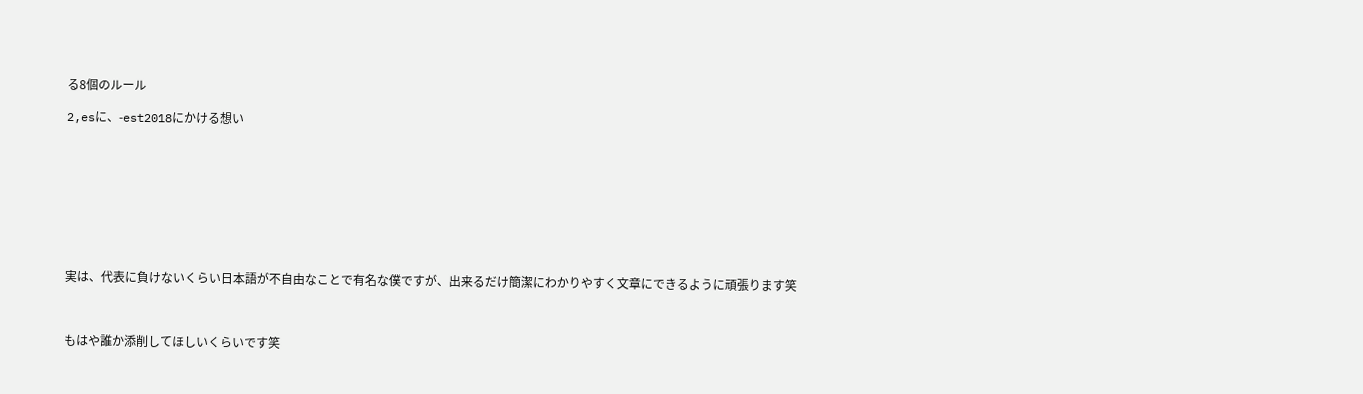る8個のルール

2,esに、-est2018にかける想い









実は、代表に負けないくらい日本語が不自由なことで有名な僕ですが、出来るだけ簡潔にわかりやすく文章にできるように頑張ります笑



もはや誰か添削してほしいくらいです笑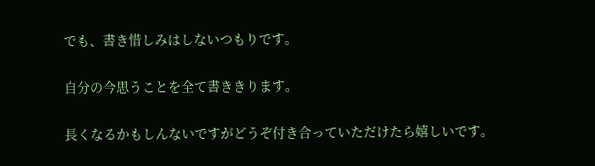でも、書き惜しみはしないつもりです。

自分の今思うことを全て書ききります。

長くなるかもしんないですがどうぞ付き合っていただけたら嬉しいです。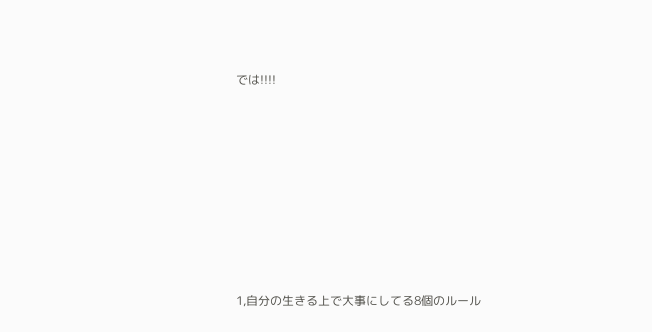では!!!!









1,自分の生きる上で大事にしてる8個のルール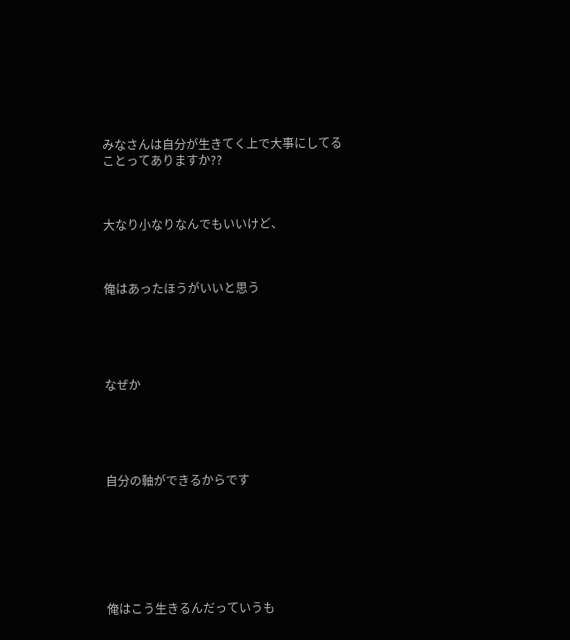みなさんは自分が生きてく上で大事にしてることってありますか??



大なり小なりなんでもいいけど、



俺はあったほうがいいと思う





なぜか





自分の軸ができるからです







俺はこう生きるんだっていうも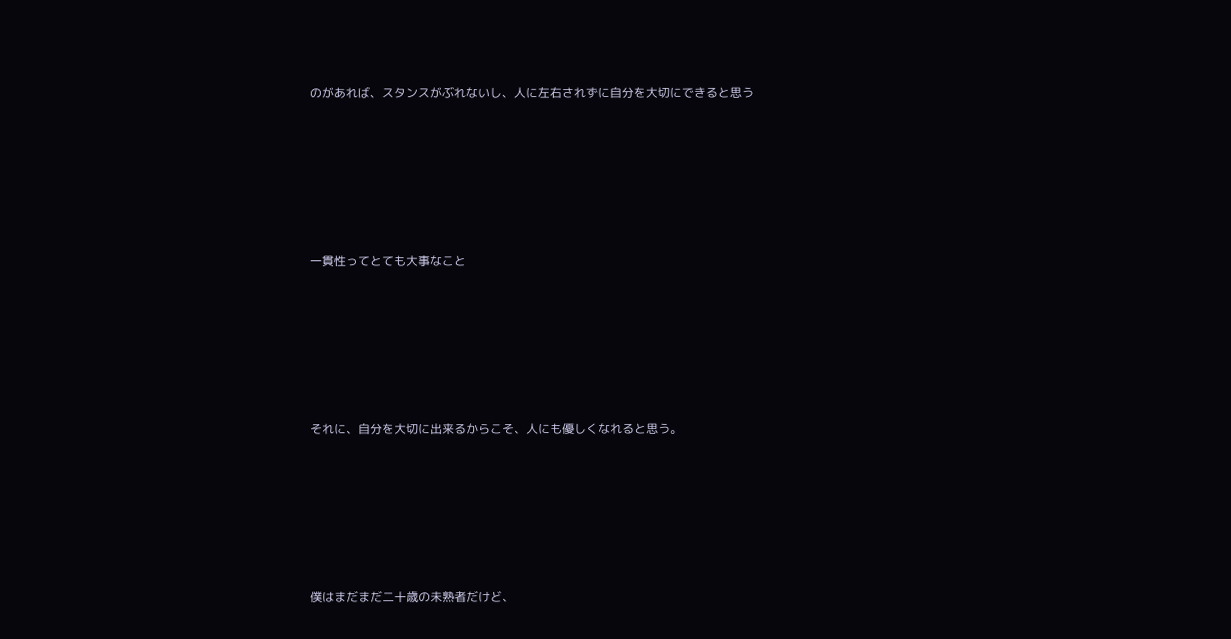のがあれば、スタンスがぶれないし、人に左右されずに自分を大切にできると思う







一貫性ってとても大事なこと







それに、自分を大切に出来るからこそ、人にも優しくなれると思う。







僕はまだまだ二十歳の未熟者だけど、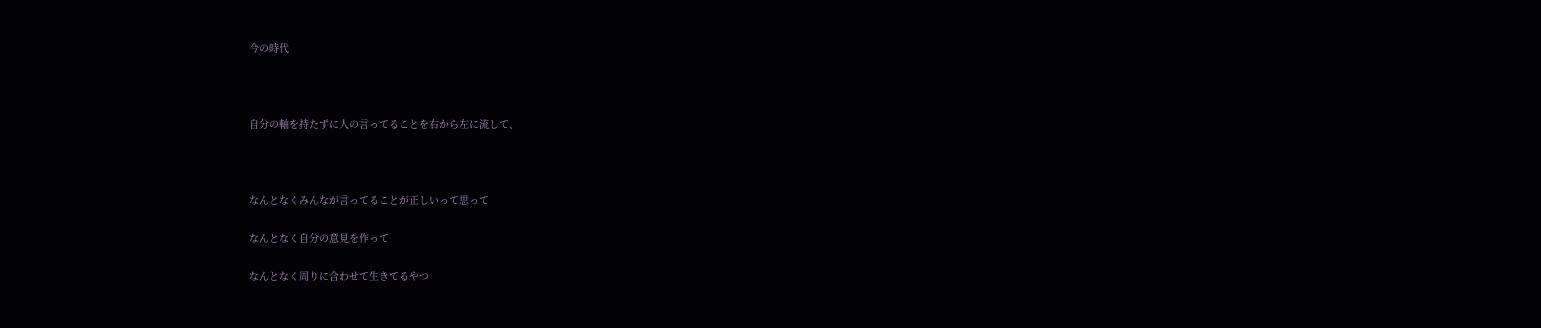今の時代



自分の軸を持たずに人の言ってることを右から左に流して、



なんとなくみんなが言ってることが正しいって思って

なんとなく自分の意見を作って

なんとなく周りに合わせて生きてるやつ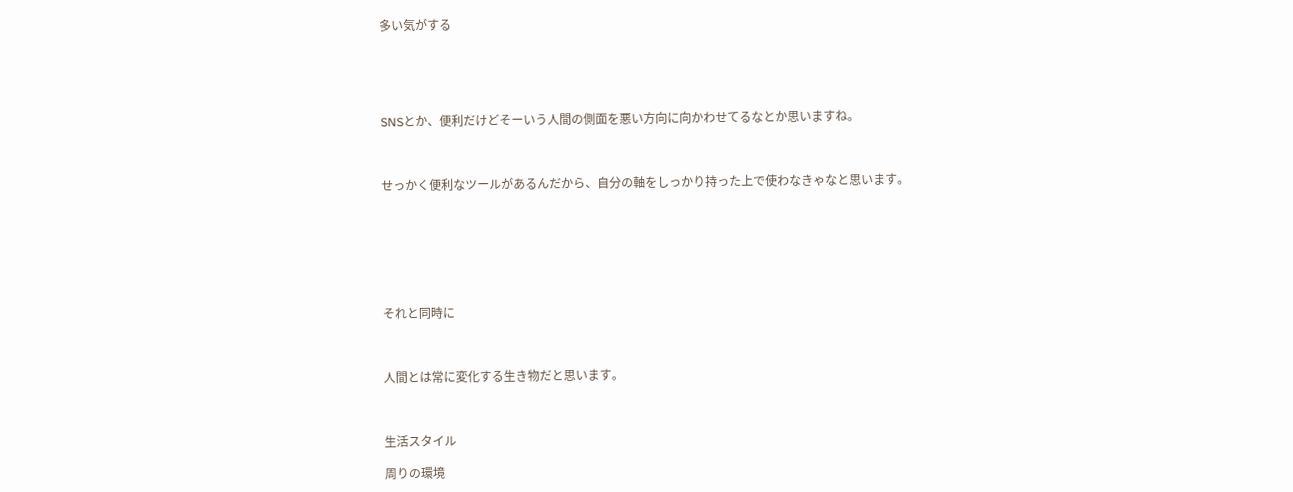多い気がする





SNSとか、便利だけどそーいう人間の側面を悪い方向に向かわせてるなとか思いますね。



せっかく便利なツールがあるんだから、自分の軸をしっかり持った上で使わなきゃなと思います。







それと同時に



人間とは常に変化する生き物だと思います。



生活スタイル

周りの環境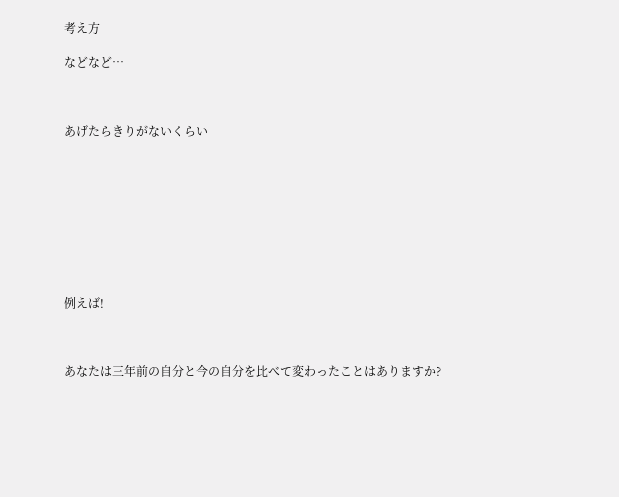考え方

などなど…



あげたらきりがないくらい









例えば!



あなたは三年前の自分と今の自分を比べて変わったことはありますか?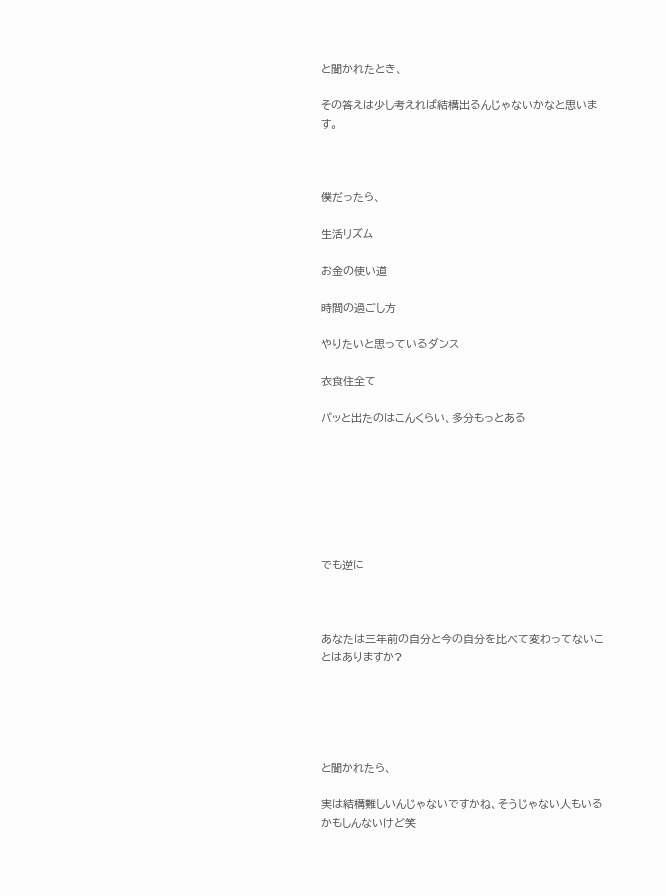と聞かれたとき、

その答えは少し考えれば結構出るんじゃないかなと思います。



僕だったら、

生活リズム

お金の使い道

時間の過ごし方

やりたいと思っているダンス

衣食住全て

パッと出たのはこんくらい、多分もっとある







でも逆に



あなたは三年前の自分と今の自分を比べて変わってないことはありますか?





と聞かれたら、

実は結構難しいんじゃないですかね、そうじゃない人もいるかもしんないけど笑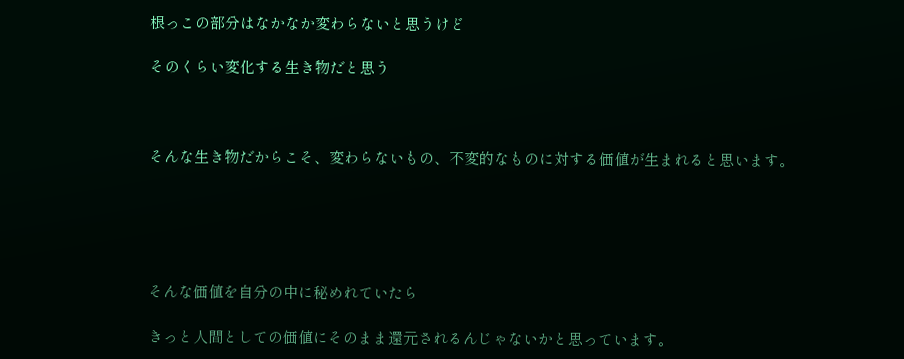根っこの部分はなかなか変わらないと思うけど

そのくらい変化する生き物だと思う



そんな生き物だからこそ、変わらないもの、不変的なものに対する価値が生まれると思います。





そんな価値を自分の中に秘めれていたら

きっと人間としての価値にそのまま還元されるんじゃないかと思っています。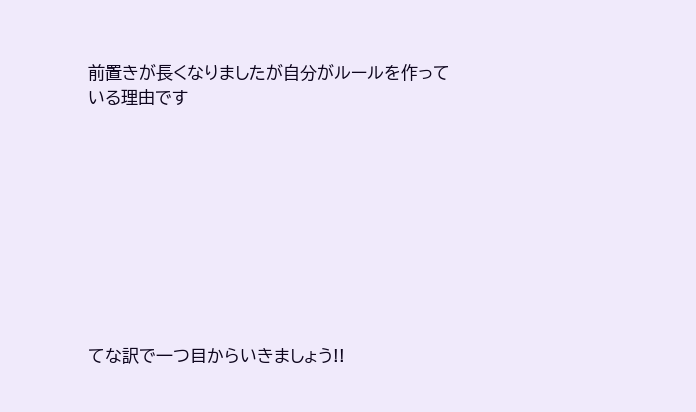前置きが長くなりましたが自分がルールを作っている理由です









てな訳で一つ目からいきましょう!!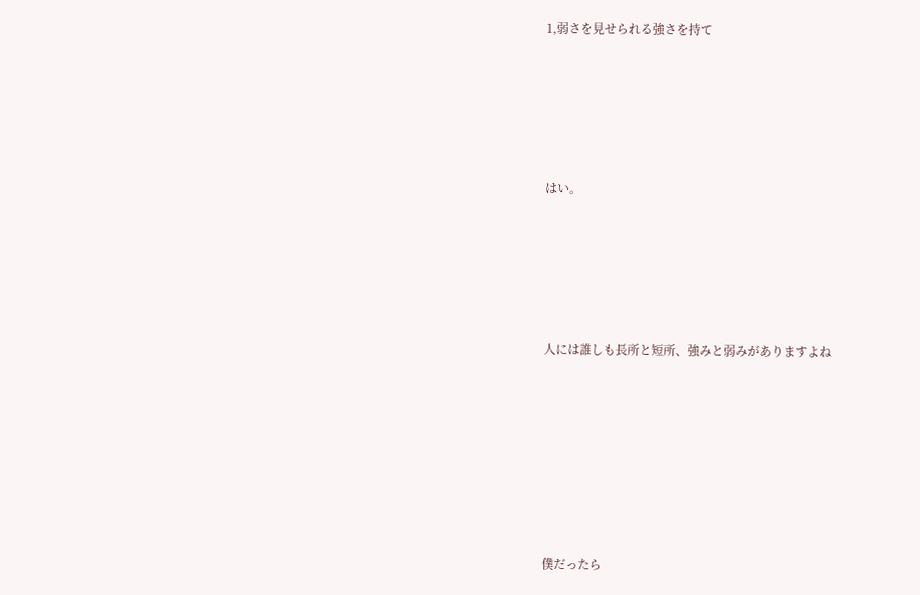1,弱さを見せられる強さを持て





はい。





人には誰しも長所と短所、強みと弱みがありますよね







僕だったら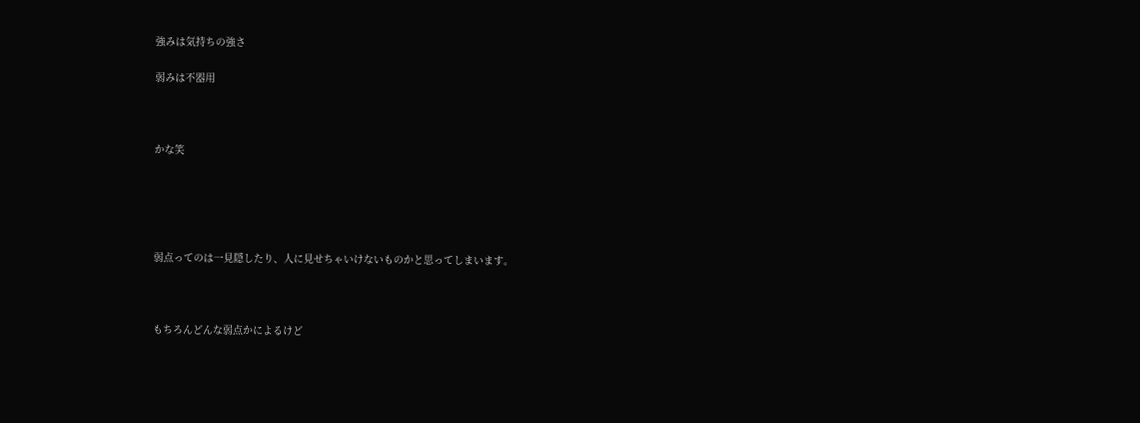強みは気持ちの強さ

弱みは不器用



かな笑





弱点ってのは一見隠したり、人に見せちゃいけないものかと思ってしまいます。



もちろんどんな弱点かによるけど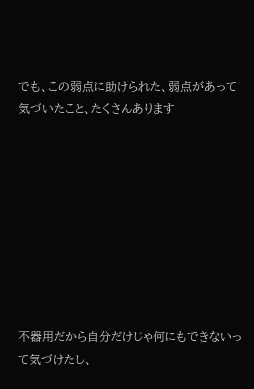でも、この弱点に助けられた、弱点があって気づいたこと、たくさんあります









不器用だから自分だけじゃ何にもできないって気づけたし、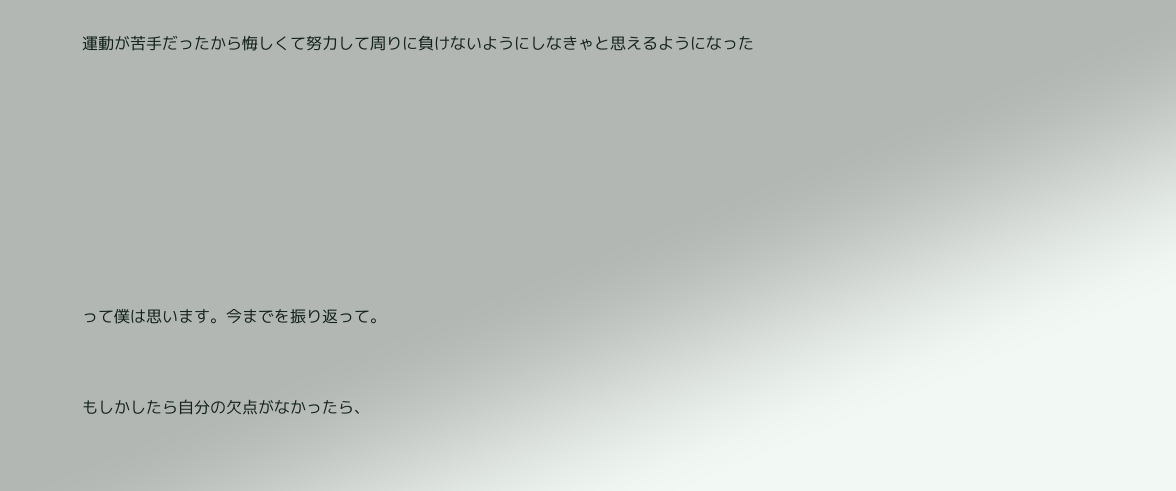運動が苦手だったから悔しくて努力して周りに負けないようにしなきゃと思えるようになった











って僕は思います。今までを振り返って。



もしかしたら自分の欠点がなかったら、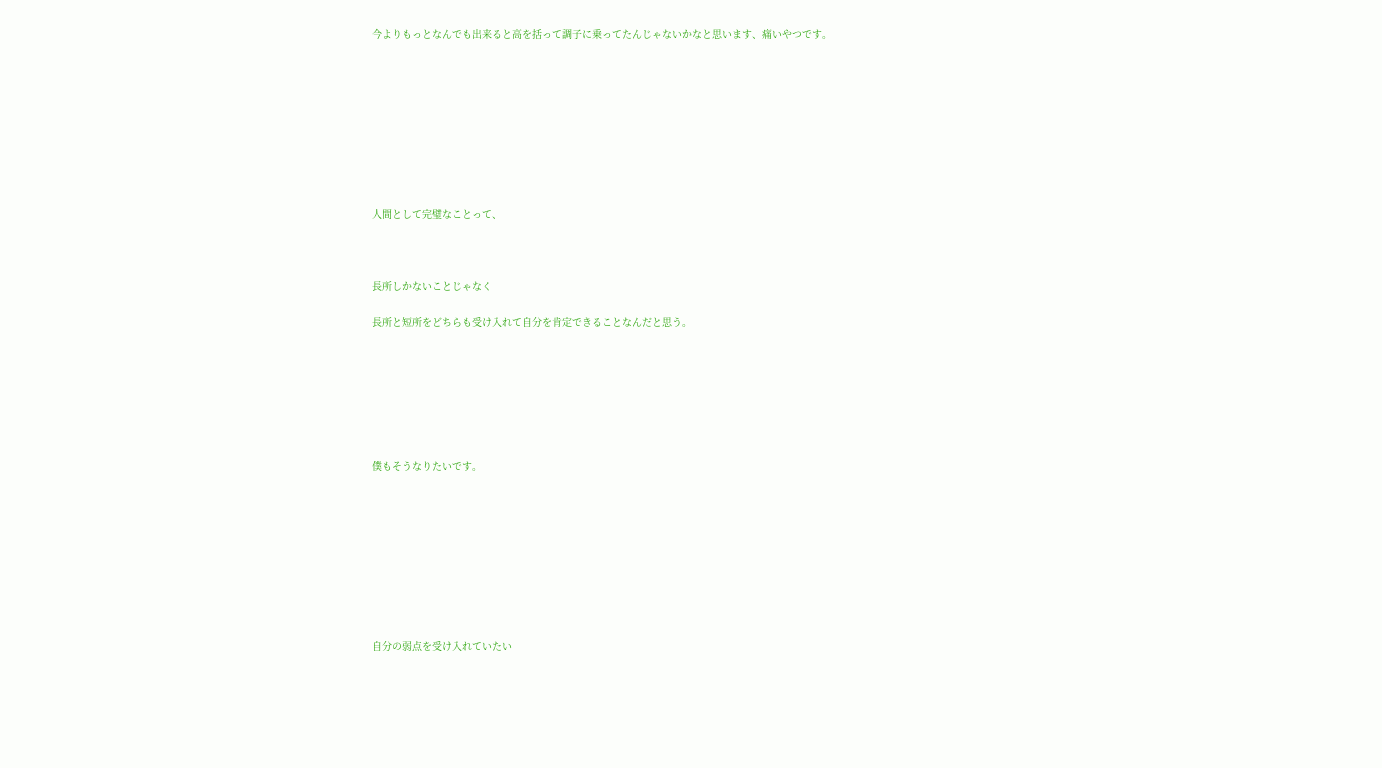今よりもっとなんでも出来ると高を括って調子に乗ってたんじゃないかなと思います、痛いやつです。









人間として完璧なことって、



長所しかないことじゃなく

長所と短所をどちらも受け入れて自分を肯定できることなんだと思う。







僕もそうなりたいです。









自分の弱点を受け入れていたい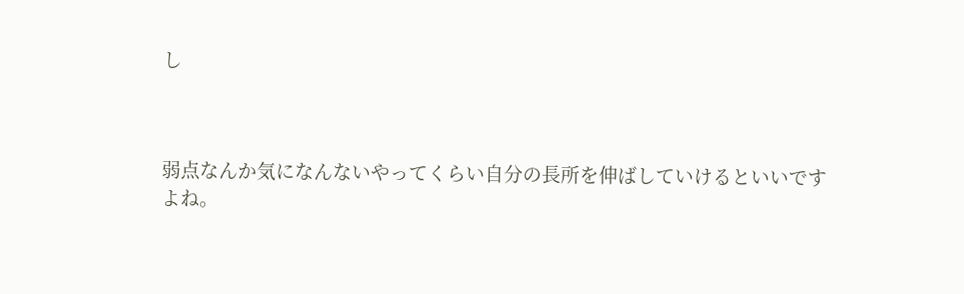し



弱点なんか気になんないやってくらい自分の長所を伸ばしていけるといいですよね。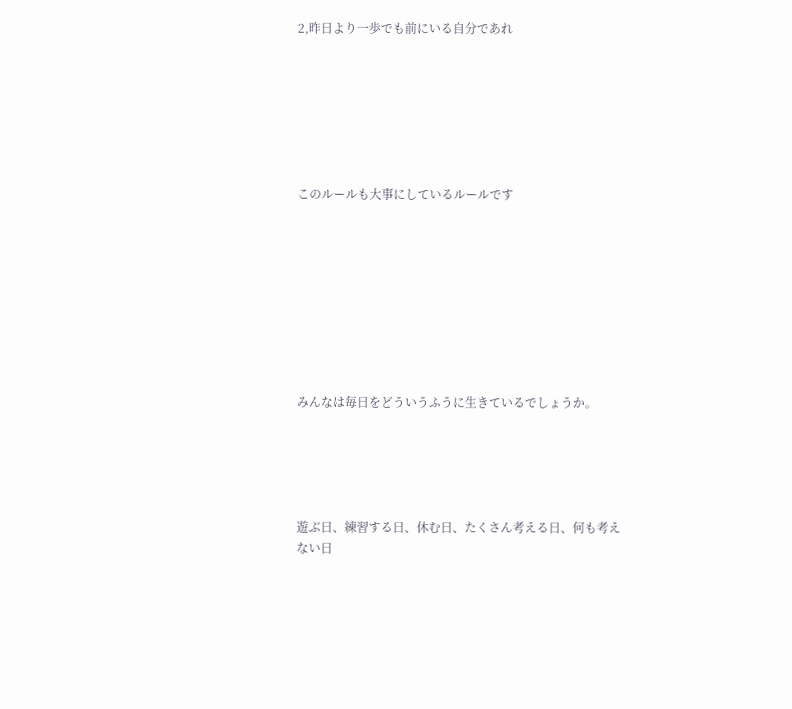2,昨日より一歩でも前にいる自分であれ







このルールも大事にしているルールです









みんなは毎日をどういうふうに生きているでしょうか。





遊ぶ日、練習する日、休む日、たくさん考える日、何も考えない日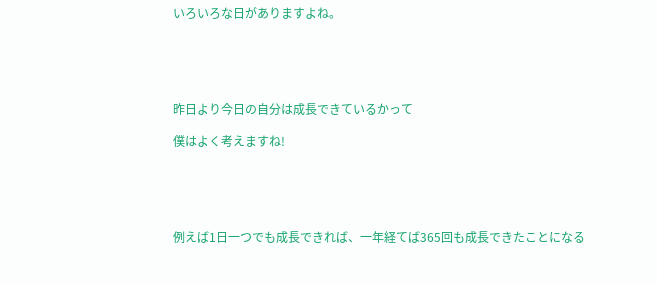いろいろな日がありますよね。





昨日より今日の自分は成長できているかって

僕はよく考えますね!





例えば1日一つでも成長できれば、一年経てば365回も成長できたことになる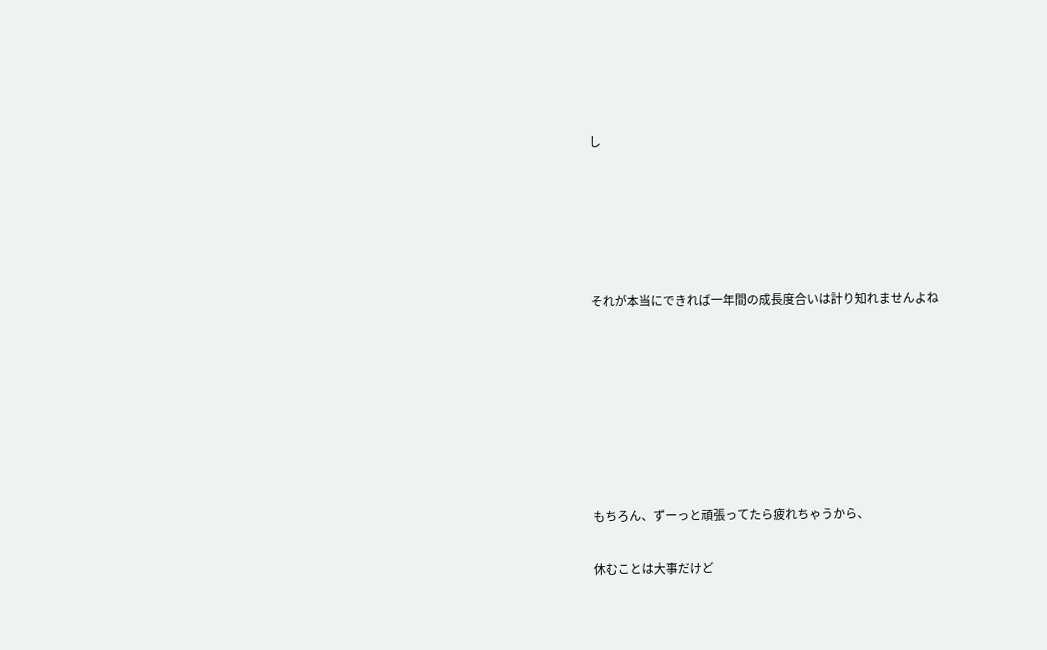し





それが本当にできれば一年間の成長度合いは計り知れませんよね







もちろん、ずーっと頑張ってたら疲れちゃうから、

休むことは大事だけど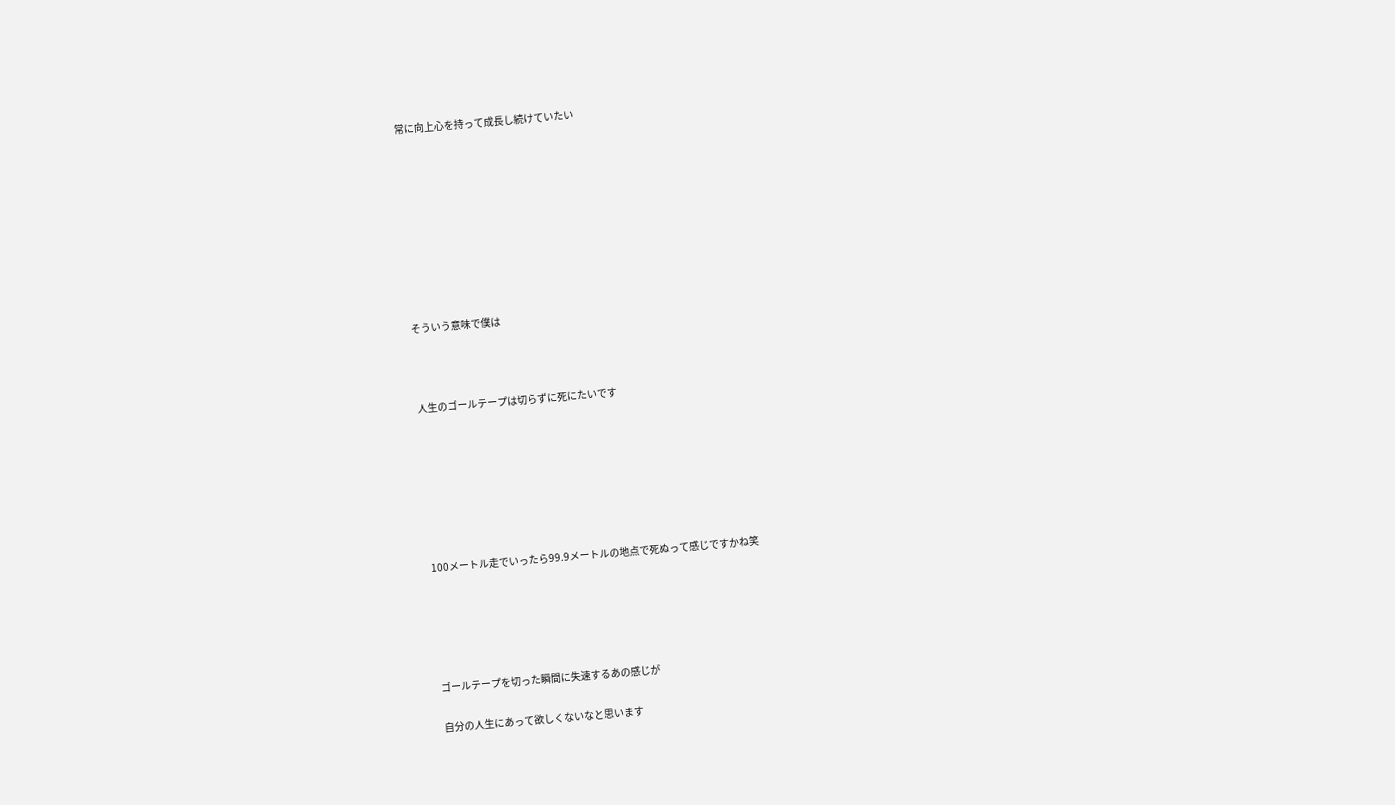常に向上心を持って成長し続けていたい









そういう意味で僕は



人生のゴールテープは切らずに死にたいです







100メートル走でいったら99.9メートルの地点で死ぬって感じですかね笑





ゴールテープを切った瞬間に失速するあの感じが

自分の人生にあって欲しくないなと思います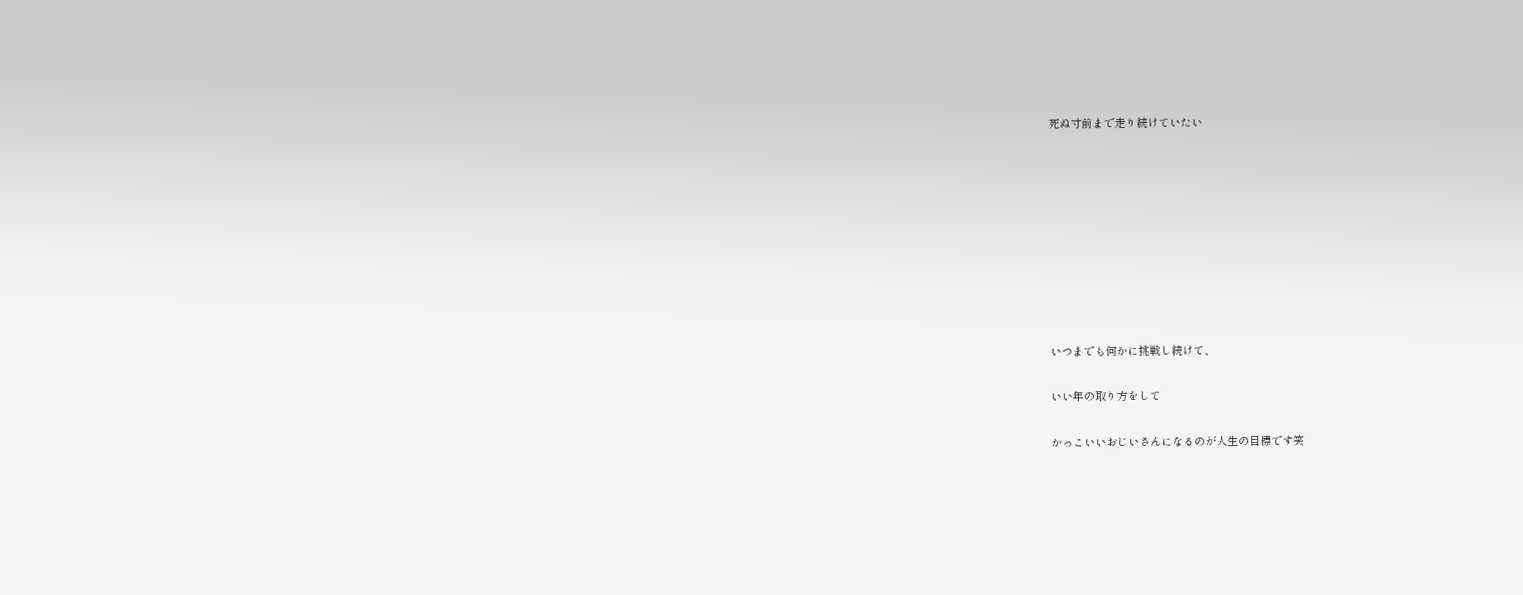死ぬ寸前まで走り続けていたい









いつまでも何かに挑戦し続けて、

いい年の取り方をして

かっこいいおじいさんになるのが人生の目標です笑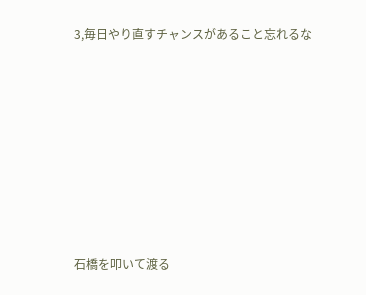3,毎日やり直すチャンスがあること忘れるな









石橋を叩いて渡る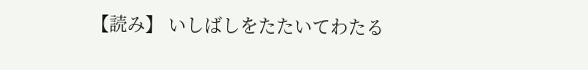【読み】 いしばしをたたいてわたる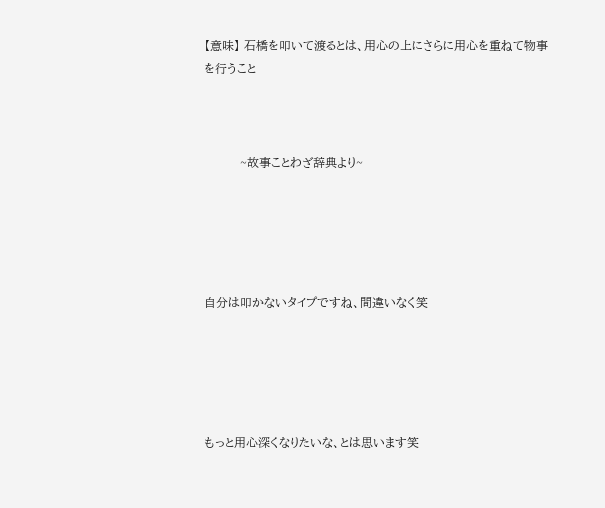【意味】 石橋を叩いて渡るとは、用心の上にさらに用心を重ねて物事を行うこと



         ~故事ことわざ辞典より~





自分は叩かないタイプですね、間違いなく笑





もっと用心深くなりたいな、とは思います笑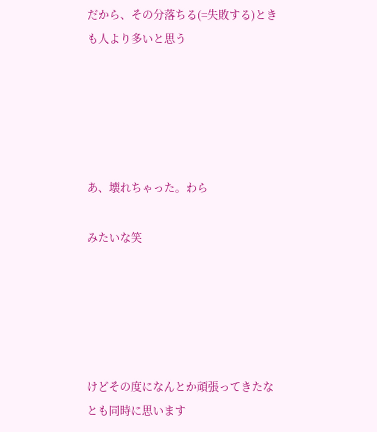だから、その分落ちる(=失敗する)ときも人より多いと思う





あ、壊れちゃった。わら

みたいな笑





けどその度になんとか頑張ってきたなとも同時に思います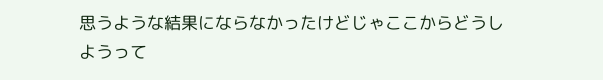思うような結果にならなかったけどじゃここからどうしようって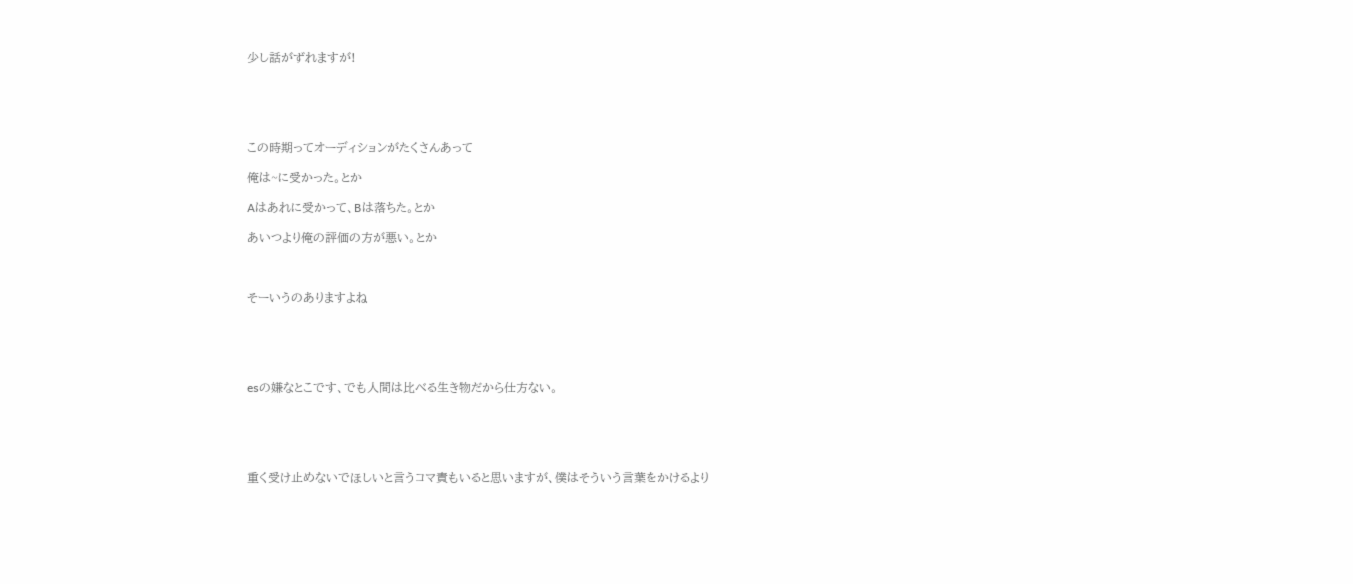少し話がずれますが!





この時期ってオーディションがたくさんあって

俺は~に受かった。とか

Aはあれに受かって、Bは落ちた。とか

あいつより俺の評価の方が悪い。とか



そーいうのありますよね





esの嫌なとこです、でも人間は比べる生き物だから仕方ない。





重く受け止めないでほしいと言うコマ責もいると思いますが、僕はそういう言葉をかけるより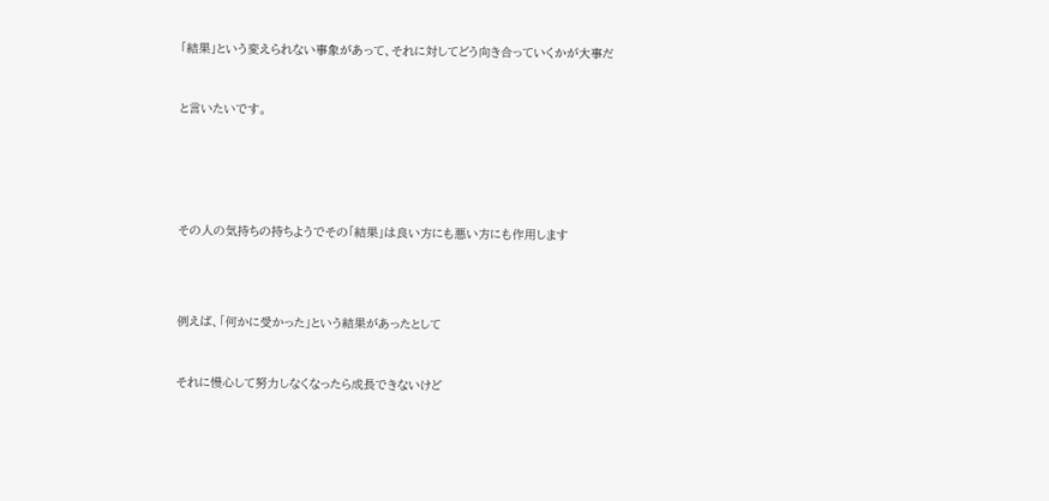「結果」という変えられない事象があって、それに対してどう向き合っていくかが大事だ



と言いたいです。







その人の気持ちの持ちようでその「結果」は良い方にも悪い方にも作用します





例えば、「何かに受かった」という結果があったとして



それに慢心して努力しなくなったら成長できないけど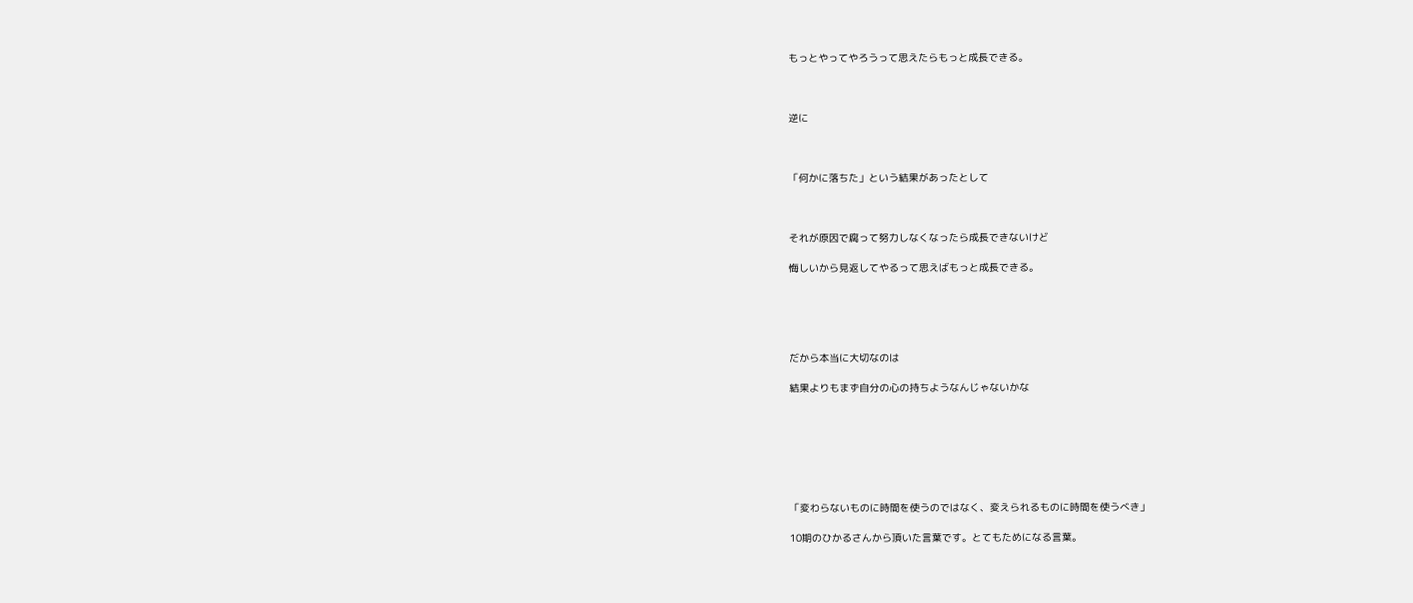もっとやってやろうって思えたらもっと成長できる。



逆に



「何かに落ちた」という結果があったとして



それが原因で腐って努力しなくなったら成長できないけど

悔しいから見返してやるって思えばもっと成長できる。





だから本当に大切なのは

結果よりもまず自分の心の持ちようなんじゃないかな







「変わらないものに時間を使うのではなく、変えられるものに時間を使うべき」

10期のひかるさんから頂いた言葉です。とてもためになる言葉。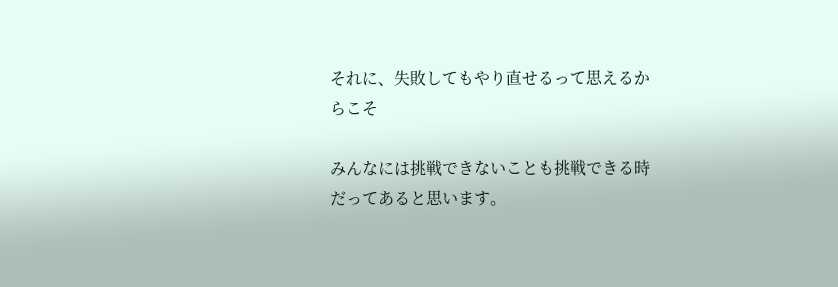それに、失敗してもやり直せるって思えるからこそ

みんなには挑戦できないことも挑戦できる時だってあると思います。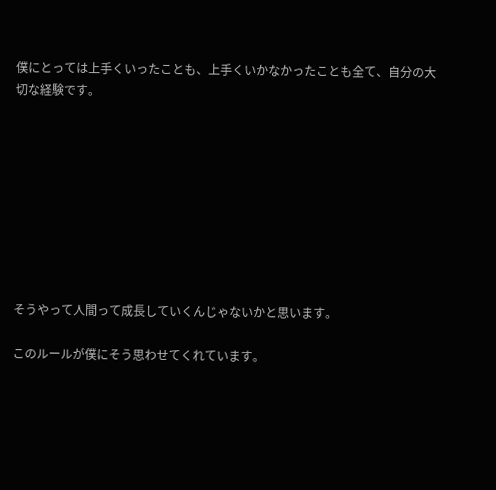僕にとっては上手くいったことも、上手くいかなかったことも全て、自分の大切な経験です。









そうやって人間って成長していくんじゃないかと思います。

このルールが僕にそう思わせてくれています。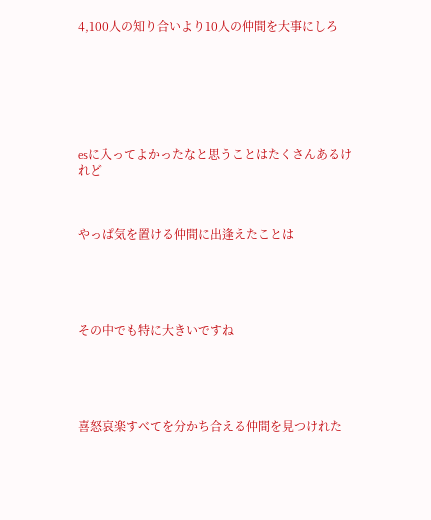4,100人の知り合いより10人の仲間を大事にしろ







esに入ってよかったなと思うことはたくさんあるけれど



やっぱ気を置ける仲間に出逢えたことは





その中でも特に大きいですね





喜怒哀楽すべてを分かち合える仲間を見つけれた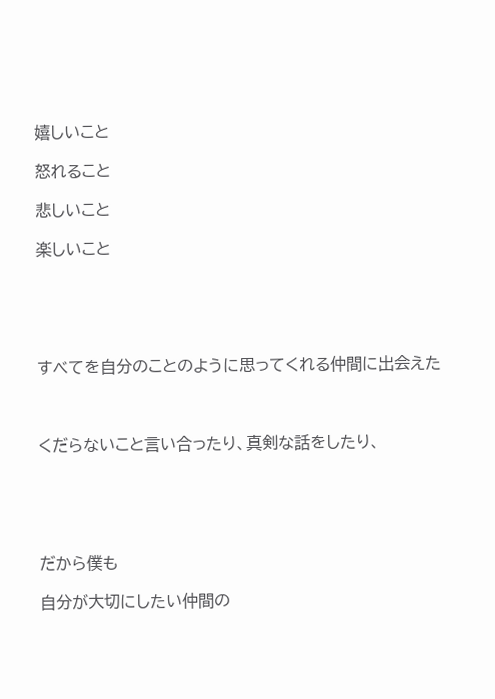嬉しいこと

怒れること

悲しいこと

楽しいこと





すべてを自分のことのように思ってくれる仲間に出会えた



くだらないこと言い合ったり、真剣な話をしたり、





だから僕も

自分が大切にしたい仲間の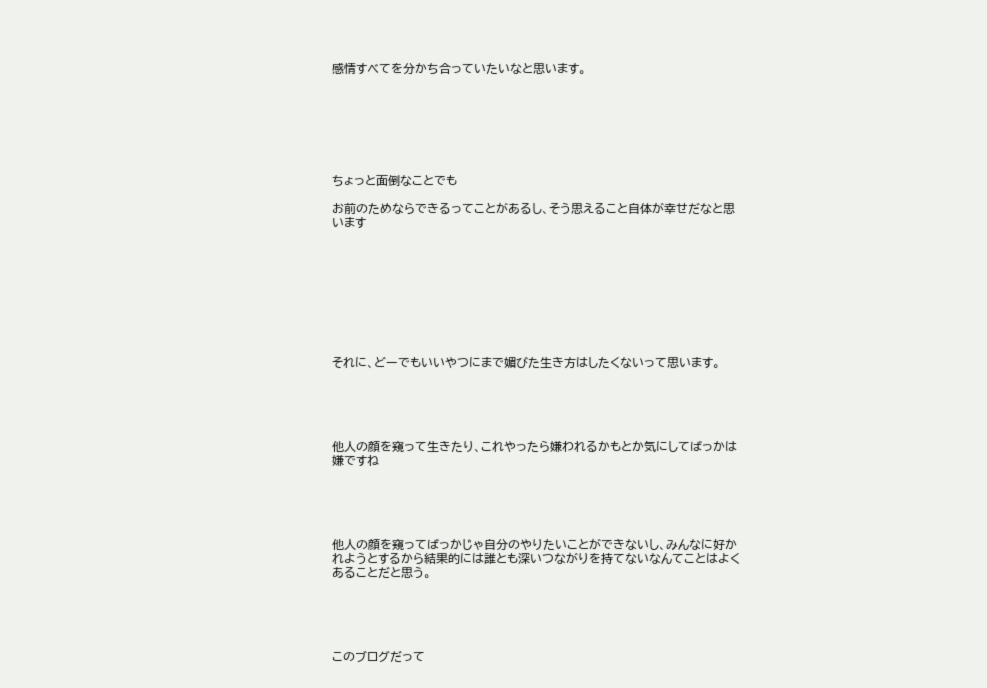感情すべてを分かち合っていたいなと思います。







ちょっと面倒なことでも

お前のためならできるってことがあるし、そう思えること自体が幸せだなと思います









それに、どーでもいいやつにまで媚びた生き方はしたくないって思います。





他人の顔を窺って生きたり、これやったら嫌われるかもとか気にしてばっかは嫌ですね





他人の顔を窺ってばっかじゃ自分のやりたいことができないし、みんなに好かれようとするから結果的には誰とも深いつながりを持てないなんてことはよくあることだと思う。





このブログだって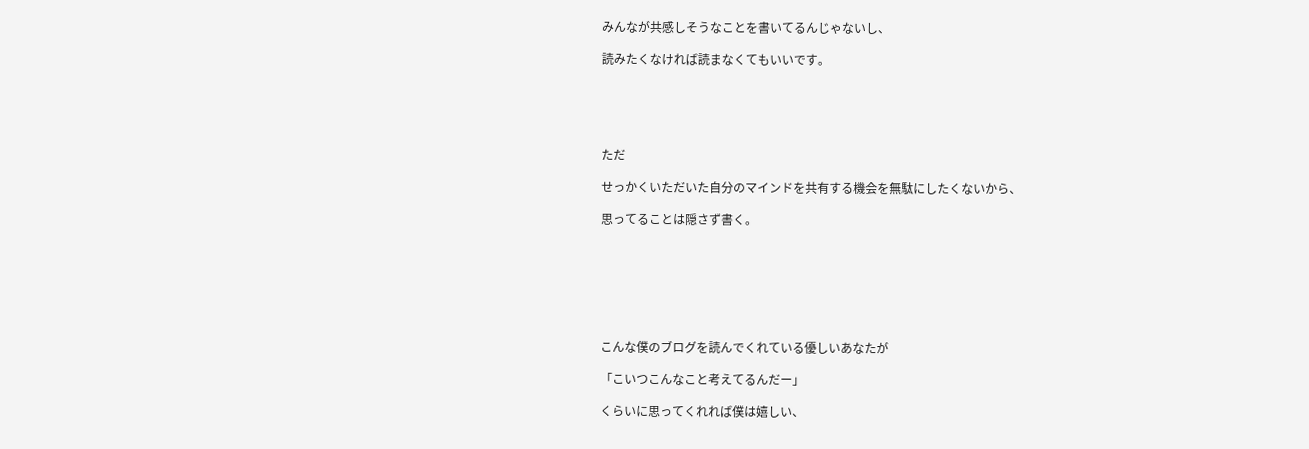みんなが共感しそうなことを書いてるんじゃないし、

読みたくなければ読まなくてもいいです。





ただ

せっかくいただいた自分のマインドを共有する機会を無駄にしたくないから、

思ってることは隠さず書く。







こんな僕のブログを読んでくれている優しいあなたが

「こいつこんなこと考えてるんだー」

くらいに思ってくれれば僕は嬉しい、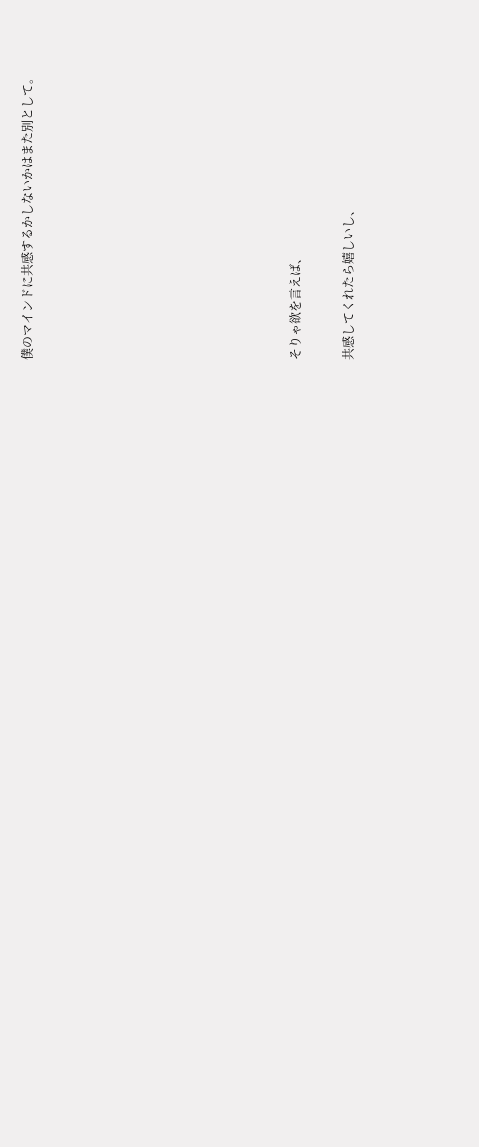僕のマインドに共感するかしないかはまた別として。









そりゃ欲を言えば、

共感してくれたら嬉しいし、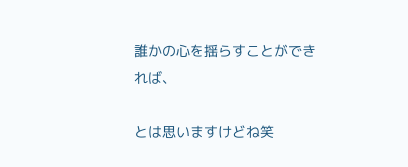誰かの心を揺らすことができれば、

とは思いますけどね笑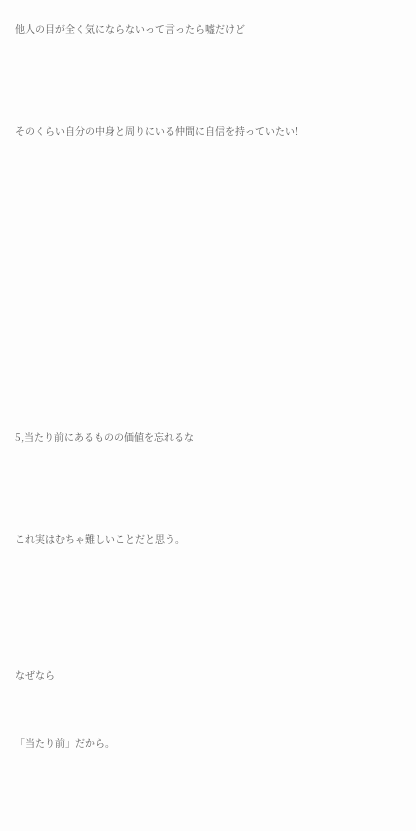他人の目が全く気にならないって言ったら嘘だけど





そのくらい自分の中身と周りにいる仲間に自信を持っていたい!

















5,当たり前にあるものの価値を忘れるな





これ実はむちゃ難しいことだと思う。







なぜなら



「当たり前」だから。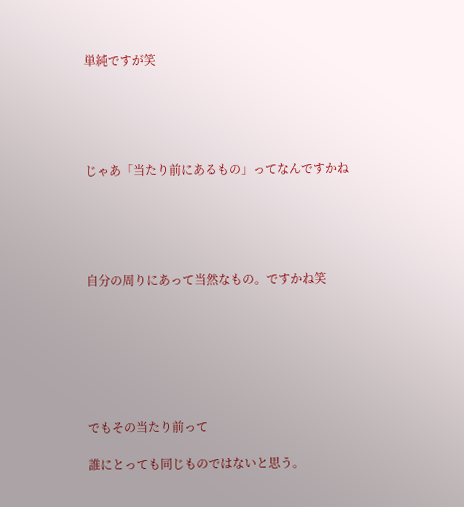単純ですが笑





じゃあ「当たり前にあるもの」ってなんですかね





自分の周りにあって当然なもの。ですかね笑







でもその当たり前って

誰にとっても同じものではないと思う。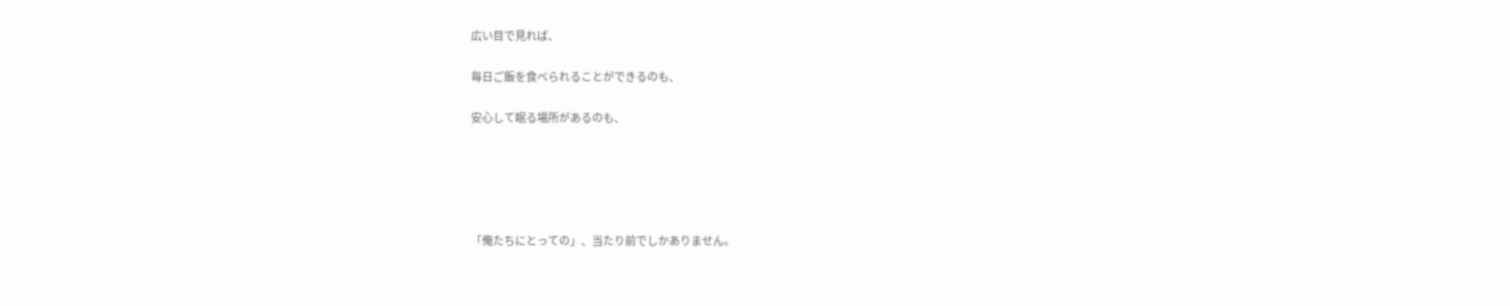広い目で見れば、

毎日ご飯を食べられることができるのも、

安心して眠る場所があるのも、





「俺たちにとっての」、当たり前でしかありません。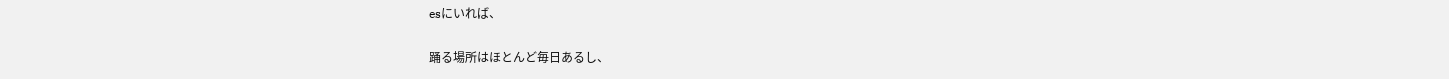esにいれば、

踊る場所はほとんど毎日あるし、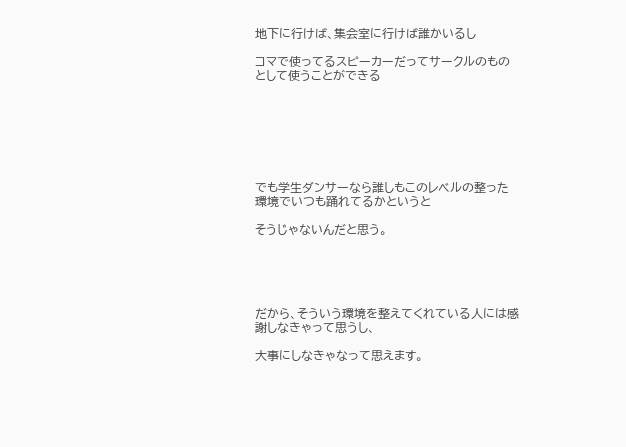地下に行けば、集会室に行けば誰かいるし

コマで使ってるスピーカーだってサークルのものとして使うことができる







でも学生ダンサーなら誰しもこのレベルの整った環境でいつも踊れてるかというと

そうじゃないんだと思う。





だから、そういう環境を整えてくれている人には感謝しなきゃって思うし、

大事にしなきゃなって思えます。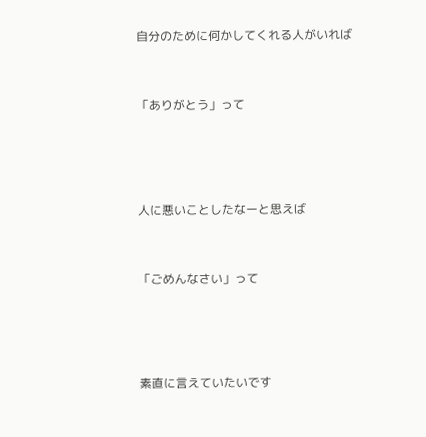自分のために何かしてくれる人がいれば



「ありがとう」って





人に悪いことしたなーと思えば



「ごめんなさい」って





素直に言えていたいです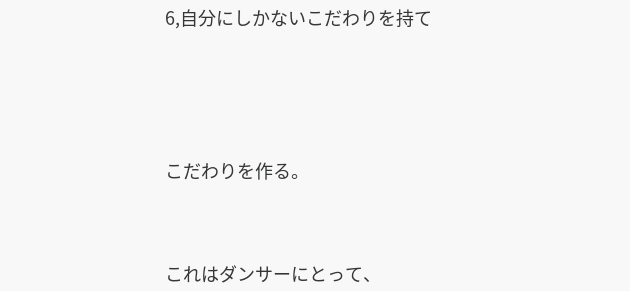6,自分にしかないこだわりを持て





こだわりを作る。



これはダンサーにとって、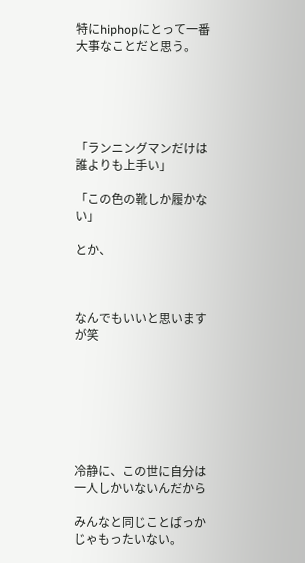特にhiphopにとって一番大事なことだと思う。





「ランニングマンだけは誰よりも上手い」

「この色の靴しか履かない」

とか、



なんでもいいと思いますが笑







冷静に、この世に自分は一人しかいないんだから

みんなと同じことばっかじゃもったいない。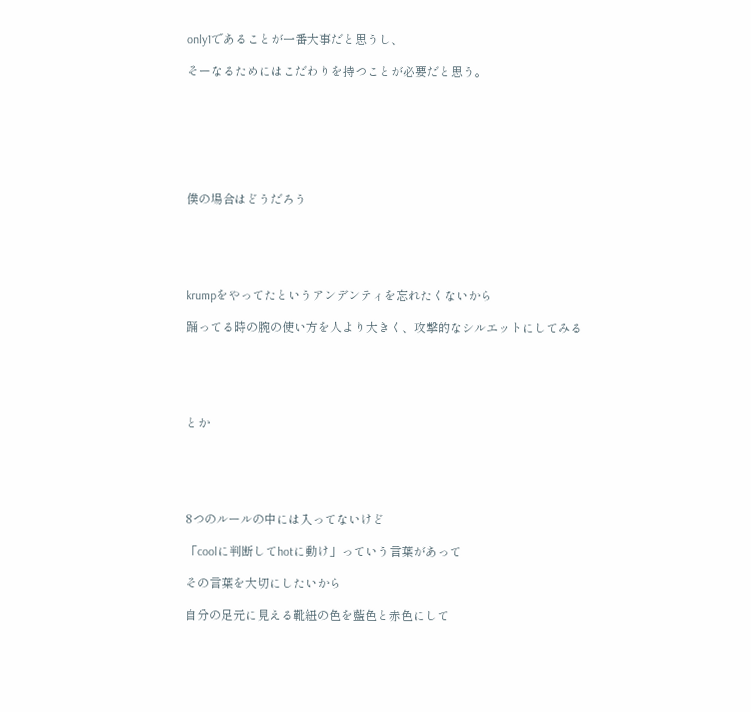only1であることが一番大事だと思うし、

そーなるためにはこだわりを持つことが必要だと思う。







僕の場合はどうだろう





krumpをやってたというアンデンティを忘れたくないから

踊ってる時の腕の使い方を人より大きく、攻撃的なシルエットにしてみる





とか





8つのルールの中には入ってないけど

「coolに判断してhotに動け」っていう言葉があって

その言葉を大切にしたいから

自分の足元に見える靴紐の色を藍色と赤色にして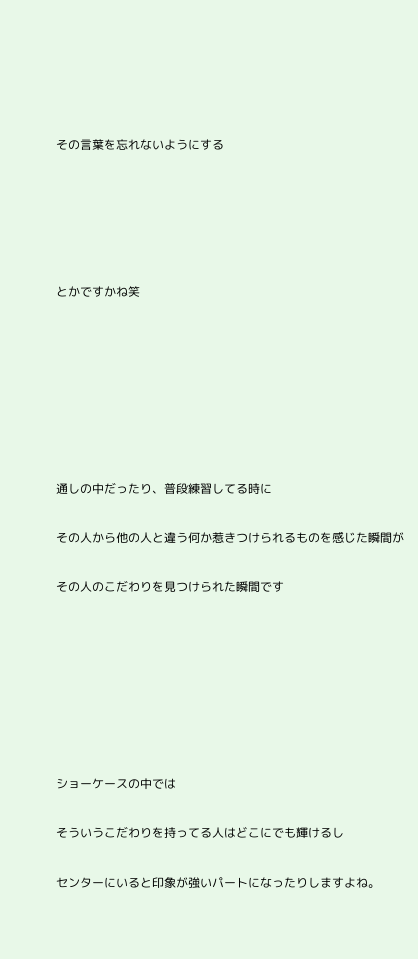その言葉を忘れないようにする





とかですかね笑







通しの中だったり、普段練習してる時に

その人から他の人と違う何か惹きつけられるものを感じた瞬間が

その人のこだわりを見つけられた瞬間です







ショーケースの中では

そういうこだわりを持ってる人はどこにでも輝けるし

センターにいると印象が強いパートになったりしますよね。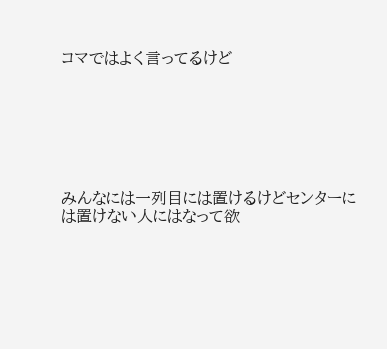コマではよく言ってるけど







みんなには一列目には置けるけどセンターには置けない人にはなって欲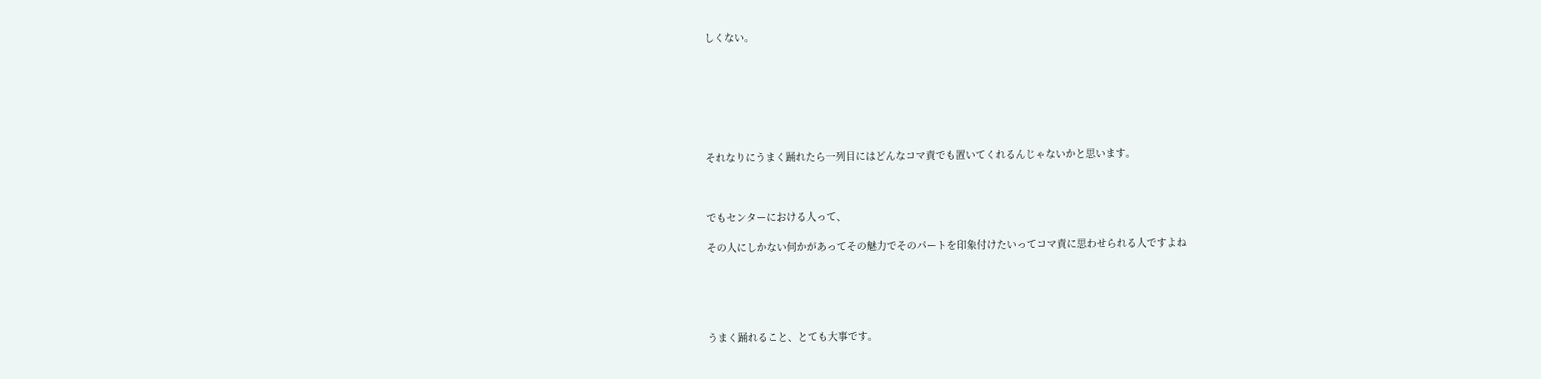しくない。







それなりにうまく踊れたら一列目にはどんなコマ責でも置いてくれるんじゃないかと思います。



でもセンターにおける人って、

その人にしかない何かがあってその魅力でそのパートを印象付けたいってコマ責に思わせられる人ですよね





うまく踊れること、とても大事です。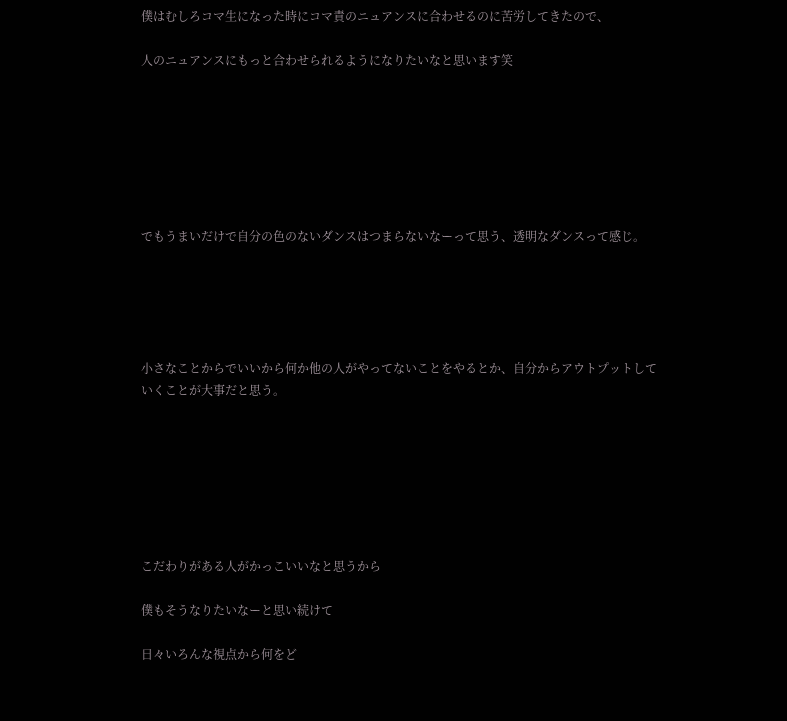僕はむしろコマ生になった時にコマ責のニュアンスに合わせるのに苦労してきたので、

人のニュアンスにもっと合わせられるようになりたいなと思います笑







でもうまいだけで自分の色のないダンスはつまらないなーって思う、透明なダンスって感じ。





小さなことからでいいから何か他の人がやってないことをやるとか、自分からアウトプットしていくことが大事だと思う。







こだわりがある人がかっこいいなと思うから

僕もそうなりたいなーと思い続けて

日々いろんな視点から何をど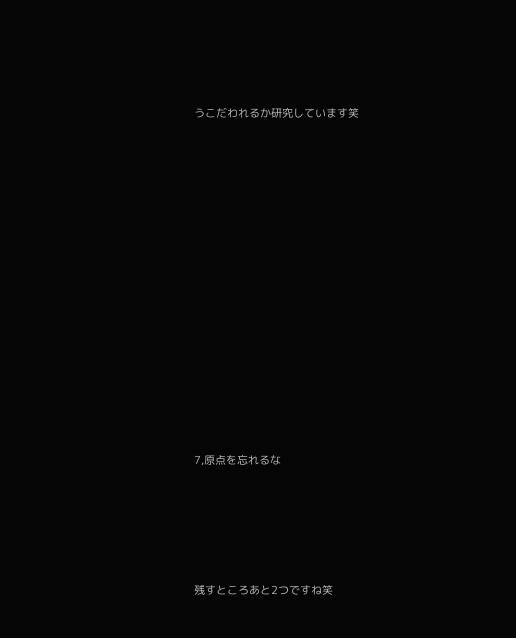うこだわれるか研究しています笑















7,原点を忘れるな





残すところあと2つですね笑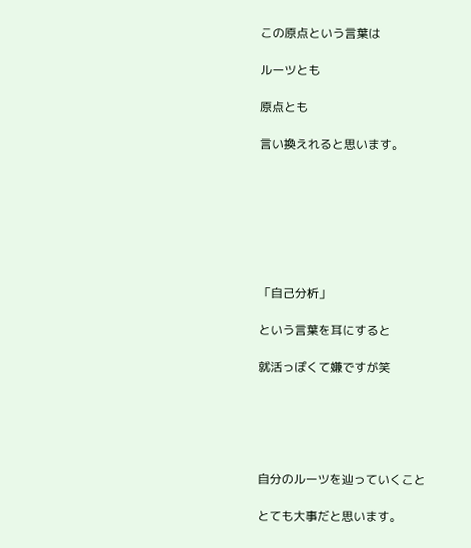この原点という言葉は

ルーツとも

原点とも

言い換えれると思います。







「自己分析」

という言葉を耳にすると

就活っぽくて嫌ですが笑





自分のルーツを辿っていくこと

とても大事だと思います。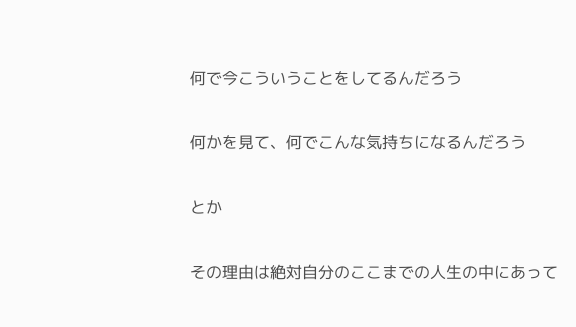何で今こういうことをしてるんだろう

何かを見て、何でこんな気持ちになるんだろう

とか

その理由は絶対自分のここまでの人生の中にあって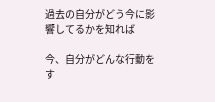過去の自分がどう今に影響してるかを知れば

今、自分がどんな行動をす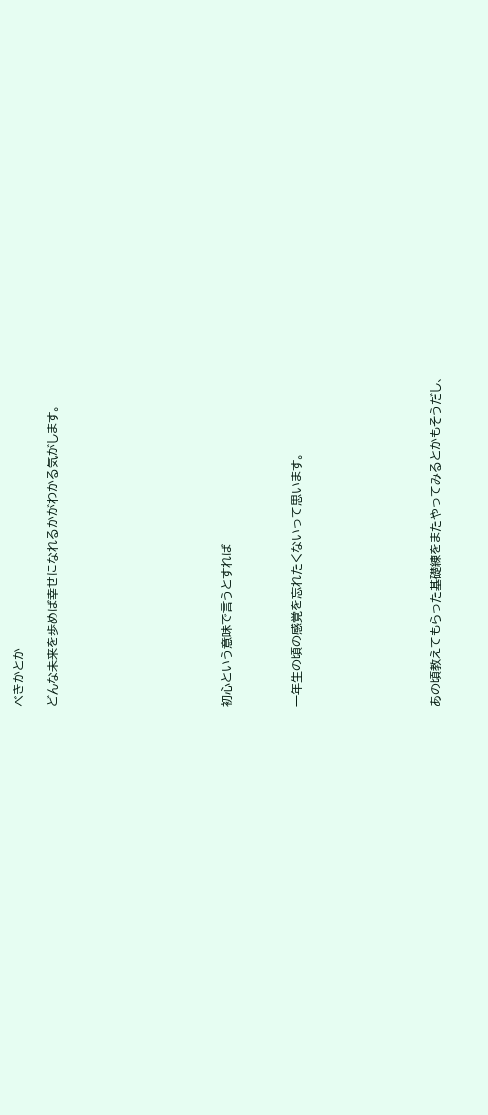べきかとか

どんな未来を歩めば幸せになれるかがわかる気がします。









初心という意味で言うとすれば



一年生の頃の感覚を忘れたくないって思います。







あの頃教えてもらった基礎練をまたやってみるとかもそうだし、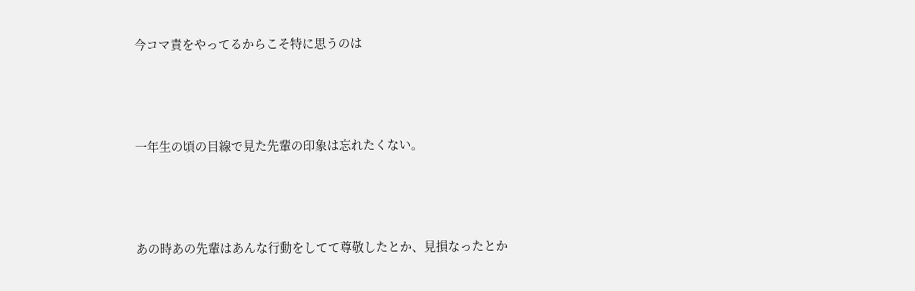今コマ責をやってるからこそ特に思うのは



一年生の頃の目線で見た先輩の印象は忘れたくない。



あの時あの先輩はあんな行動をしてて尊敬したとか、見損なったとか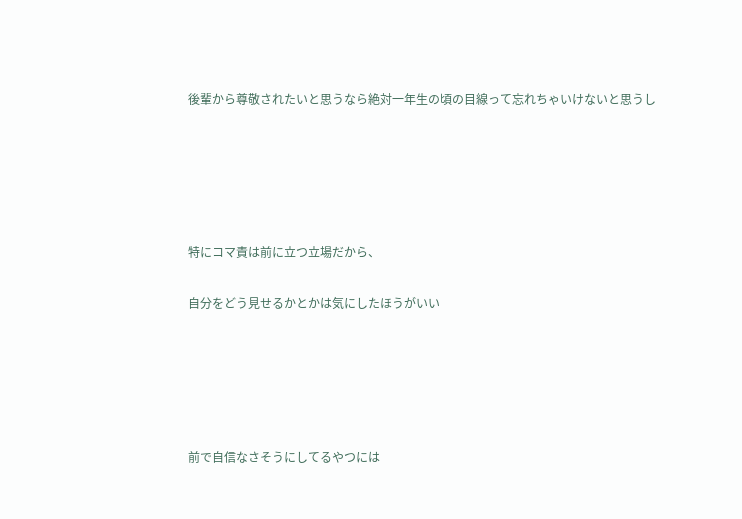後輩から尊敬されたいと思うなら絶対一年生の頃の目線って忘れちゃいけないと思うし





特にコマ責は前に立つ立場だから、

自分をどう見せるかとかは気にしたほうがいい





前で自信なさそうにしてるやつには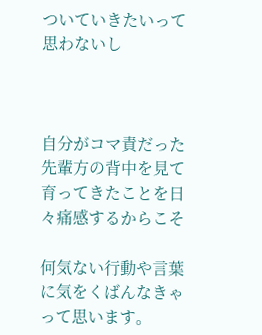ついていきたいって思わないし



自分がコマ責だった先輩方の背中を見て育ってきたことを日々痛感するからこそ

何気ない行動や言葉に気をくばんなきゃって思います。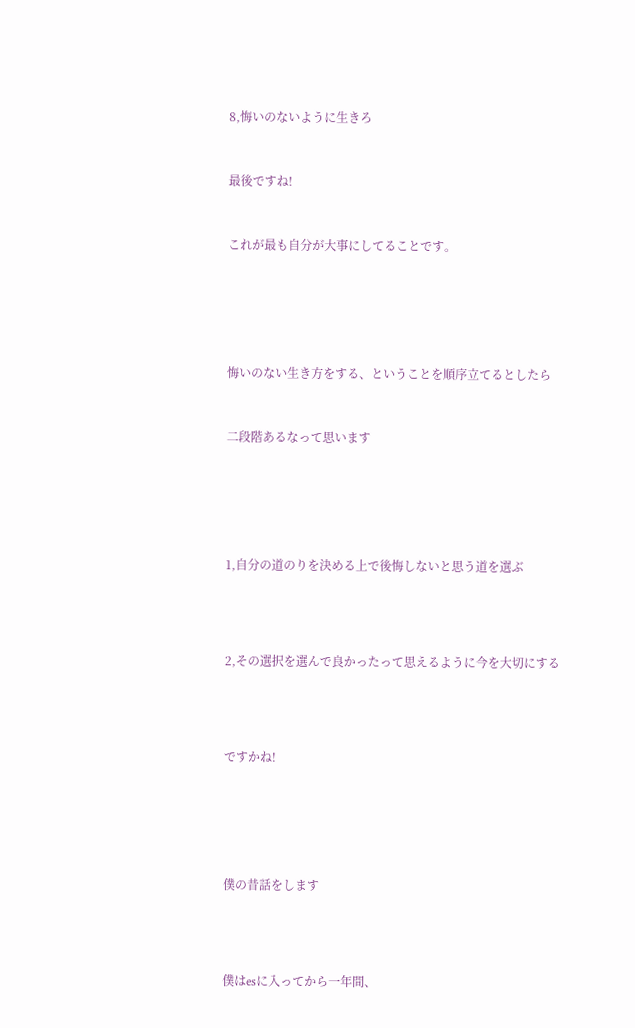8,悔いのないように生きろ



最後ですね!



これが最も自分が大事にしてることです。







悔いのない生き方をする、ということを順序立てるとしたら



二段階あるなって思います







1,自分の道のりを決める上で後悔しないと思う道を選ぶ





2,その選択を選んで良かったって思えるように今を大切にする





ですかね!







僕の昔話をします





僕はesに入ってから一年間、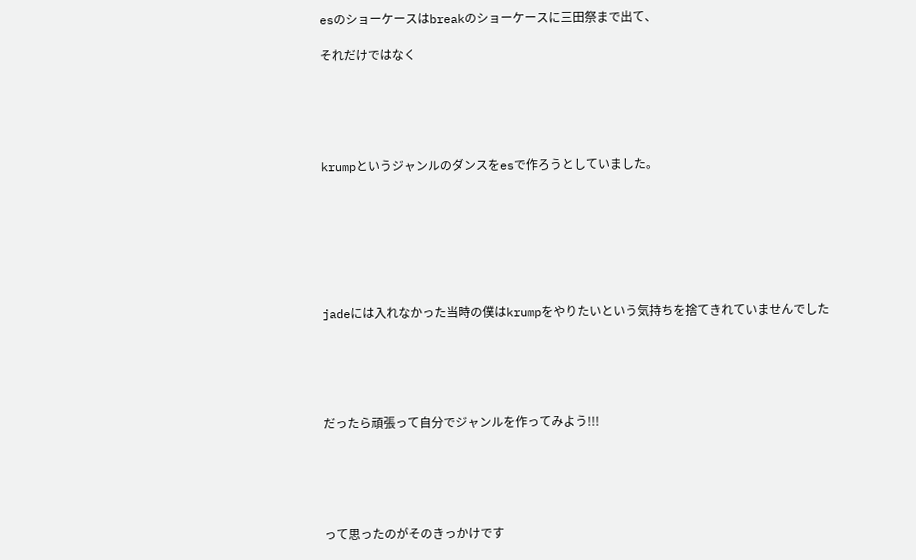esのショーケースはbreakのショーケースに三田祭まで出て、

それだけではなく





krumpというジャンルのダンスをesで作ろうとしていました。







jadeには入れなかった当時の僕はkrumpをやりたいという気持ちを捨てきれていませんでした





だったら頑張って自分でジャンルを作ってみよう!!!





って思ったのがそのきっかけです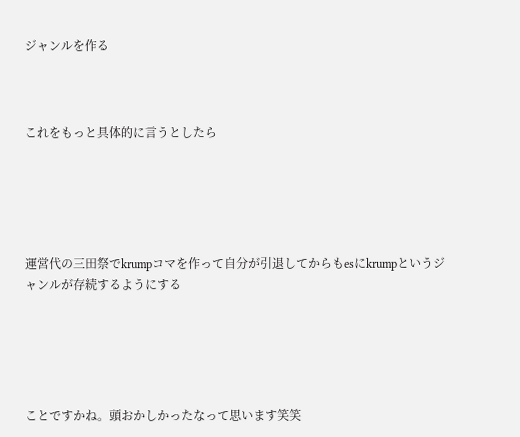ジャンルを作る



これをもっと具体的に言うとしたら





運営代の三田祭でkrumpコマを作って自分が引退してからもesにkrumpというジャンルが存続するようにする





ことですかね。頭おかしかったなって思います笑笑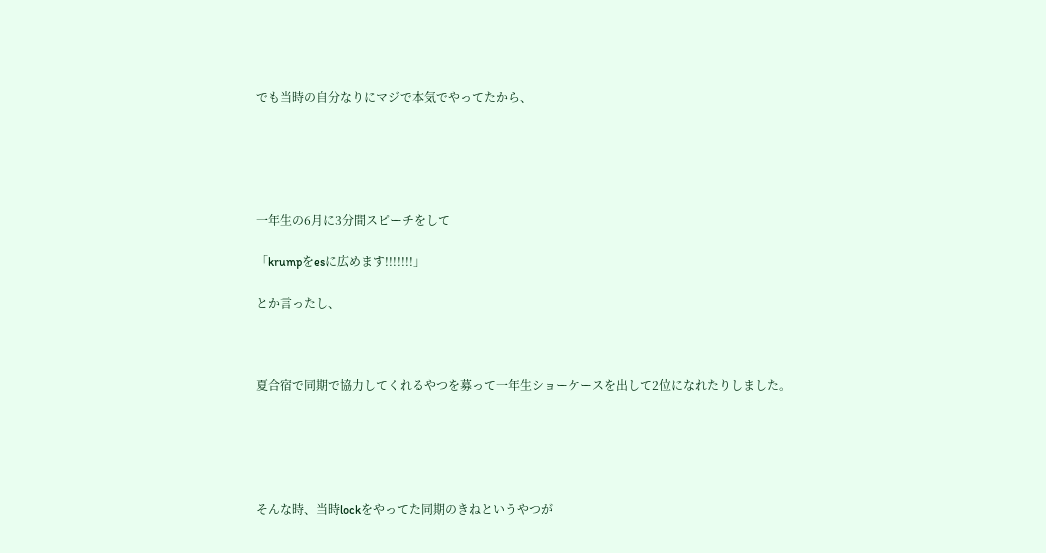でも当時の自分なりにマジで本気でやってたから、





一年生の6月に3分間スピーチをして

「krumpをesに広めます!!!!!!!」

とか言ったし、



夏合宿で同期で協力してくれるやつを募って一年生ショーケースを出して2位になれたりしました。





そんな時、当時lockをやってた同期のきねというやつが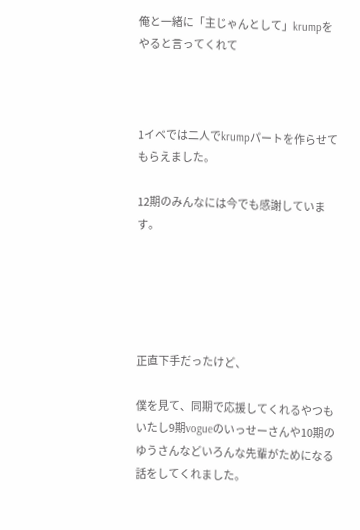俺と一緒に「主じゃんとして」krumpをやると言ってくれて



1イベでは二人でkrumpパートを作らせてもらえました。

12期のみんなには今でも感謝しています。





正直下手だったけど、

僕を見て、同期で応援してくれるやつもいたし9期vogueのいっせーさんや10期のゆうさんなどいろんな先輩がためになる話をしてくれました。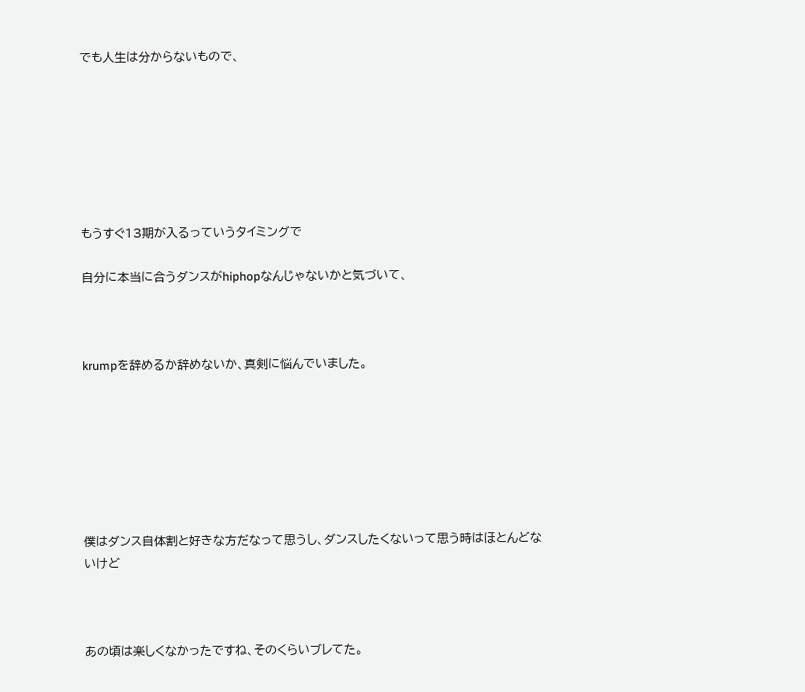でも人生は分からないもので、







もうすぐ13期が入るっていうタイミングで

自分に本当に合うダンスがhiphopなんじゃないかと気づいて、



krumpを辞めるか辞めないか、真剣に悩んでいました。







僕はダンス自体割と好きな方だなって思うし、ダンスしたくないって思う時はほとんどないけど



あの頃は楽しくなかったですね、そのくらいブレてた。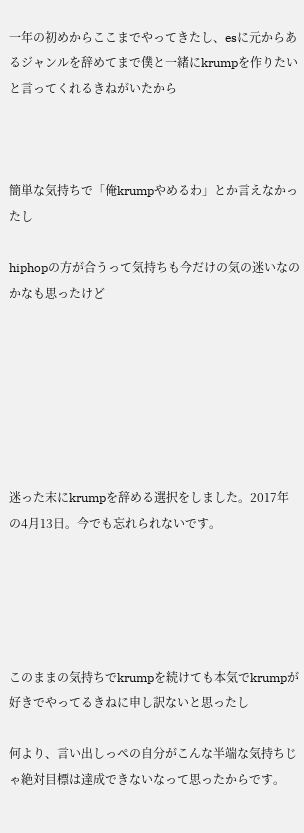一年の初めからここまでやってきたし、esに元からあるジャンルを辞めてまで僕と一緒にkrumpを作りたいと言ってくれるきねがいたから



簡単な気持ちで「俺krumpやめるわ」とか言えなかったし

hiphopの方が合うって気持ちも今だけの気の迷いなのかなも思ったけど







迷った末にkrumpを辞める選択をしました。2017年の4月13日。今でも忘れられないです。





このままの気持ちでkrumpを続けても本気でkrumpが好きでやってるきねに申し訳ないと思ったし

何より、言い出しっぺの自分がこんな半端な気持ちじゃ絶対目標は達成できないなって思ったからです。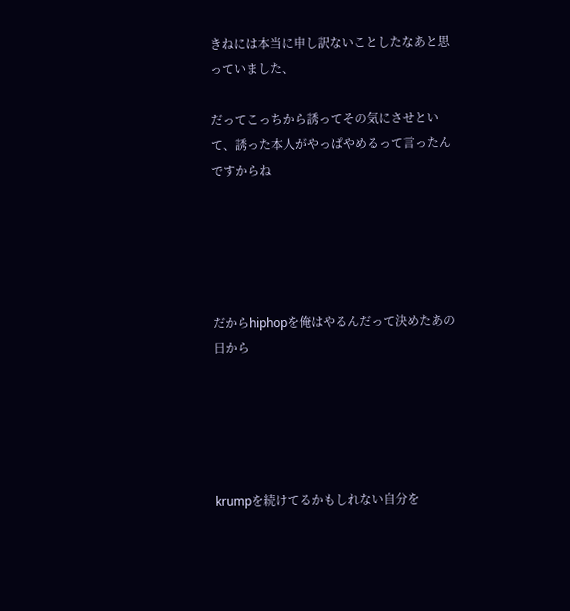きねには本当に申し訳ないことしたなあと思っていました、

だってこっちから誘ってその気にさせといて、誘った本人がやっぱやめるって言ったんですからね





だからhiphopを俺はやるんだって決めたあの日から





krumpを続けてるかもしれない自分を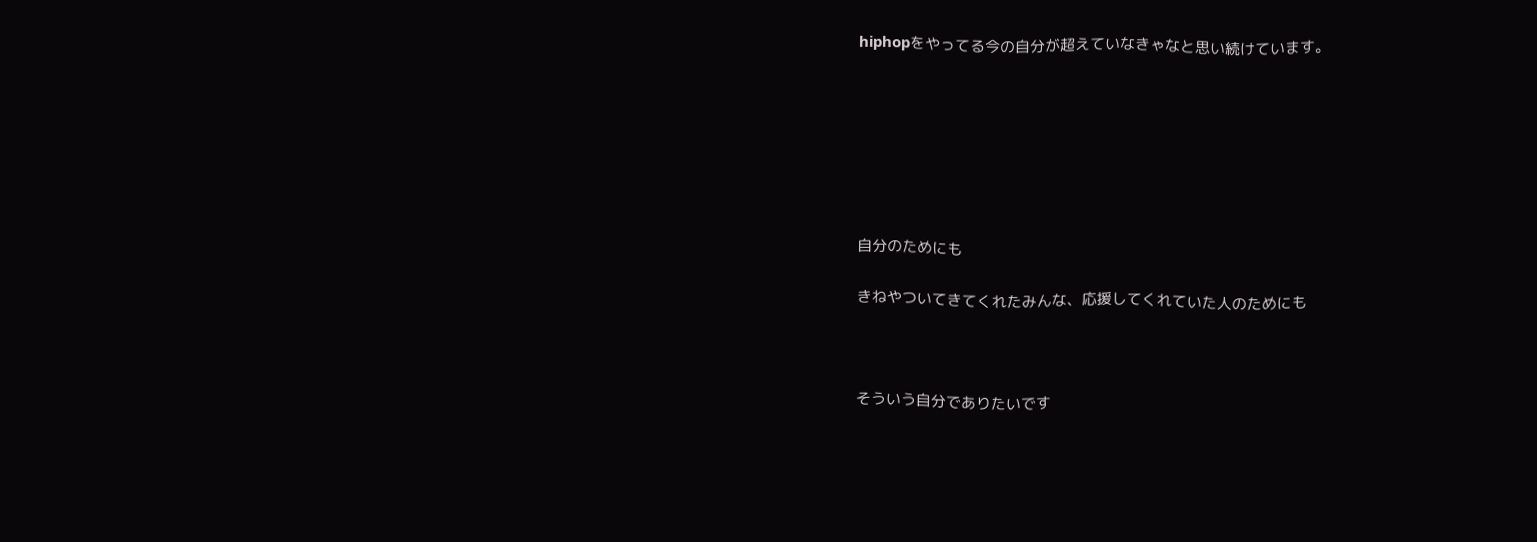hiphopをやってる今の自分が超えていなきゃなと思い続けています。







自分のためにも

きねやついてきてくれたみんな、応援してくれていた人のためにも



そういう自分でありたいです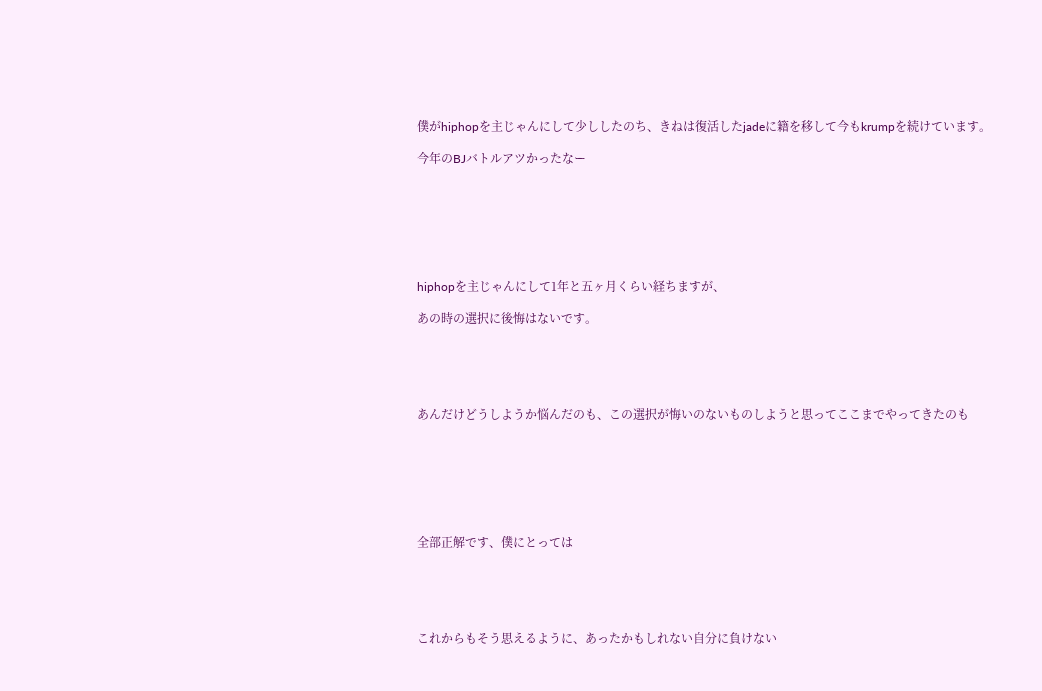僕がhiphopを主じゃんにして少ししたのち、きねは復活したjadeに籍を移して今もkrumpを続けています。

今年のBJバトルアツかったなー







hiphopを主じゃんにして1年と五ヶ月くらい経ちますが、

あの時の選択に後悔はないです。





あんだけどうしようか悩んだのも、この選択が悔いのないものしようと思ってここまでやってきたのも







全部正解です、僕にとっては





これからもそう思えるように、あったかもしれない自分に負けない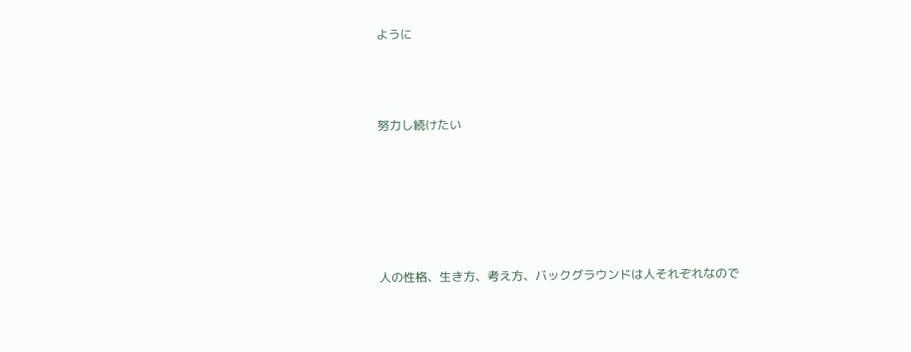ように





努力し続けたい









人の性格、生き方、考え方、バックグラウンドは人それぞれなので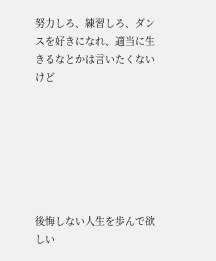努力しろ、練習しろ、ダンスを好きになれ、適当に生きるなとかは言いたくないけど







後悔しない人生を歩んで欲しい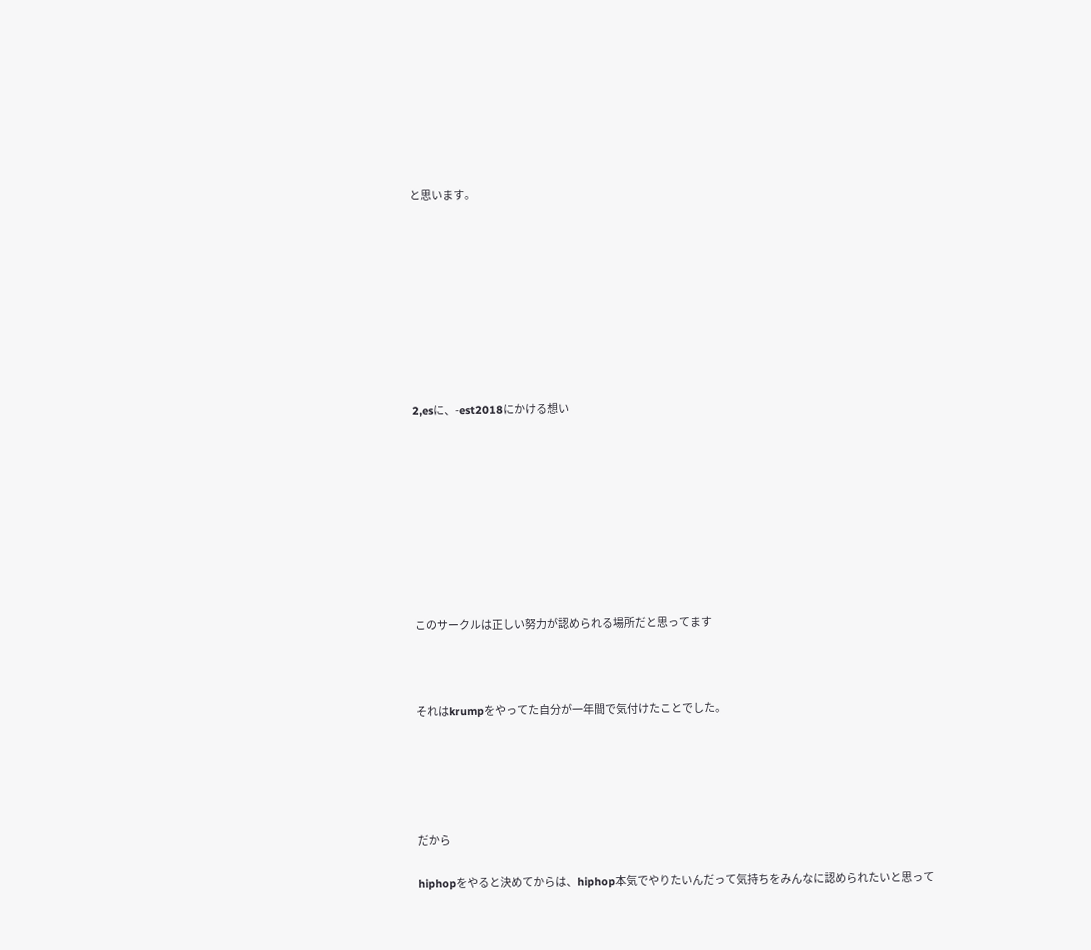と思います。









2,esに、-est2018にかける想い









このサークルは正しい努力が認められる場所だと思ってます



それはkrumpをやってた自分が一年間で気付けたことでした。





だから

hiphopをやると決めてからは、hiphop本気でやりたいんだって気持ちをみんなに認められたいと思って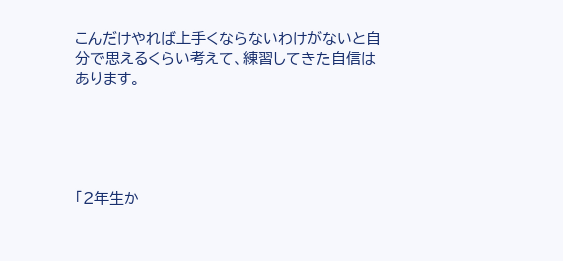こんだけやれば上手くならないわけがないと自分で思えるくらい考えて、練習してきた自信はあります。





「2年生か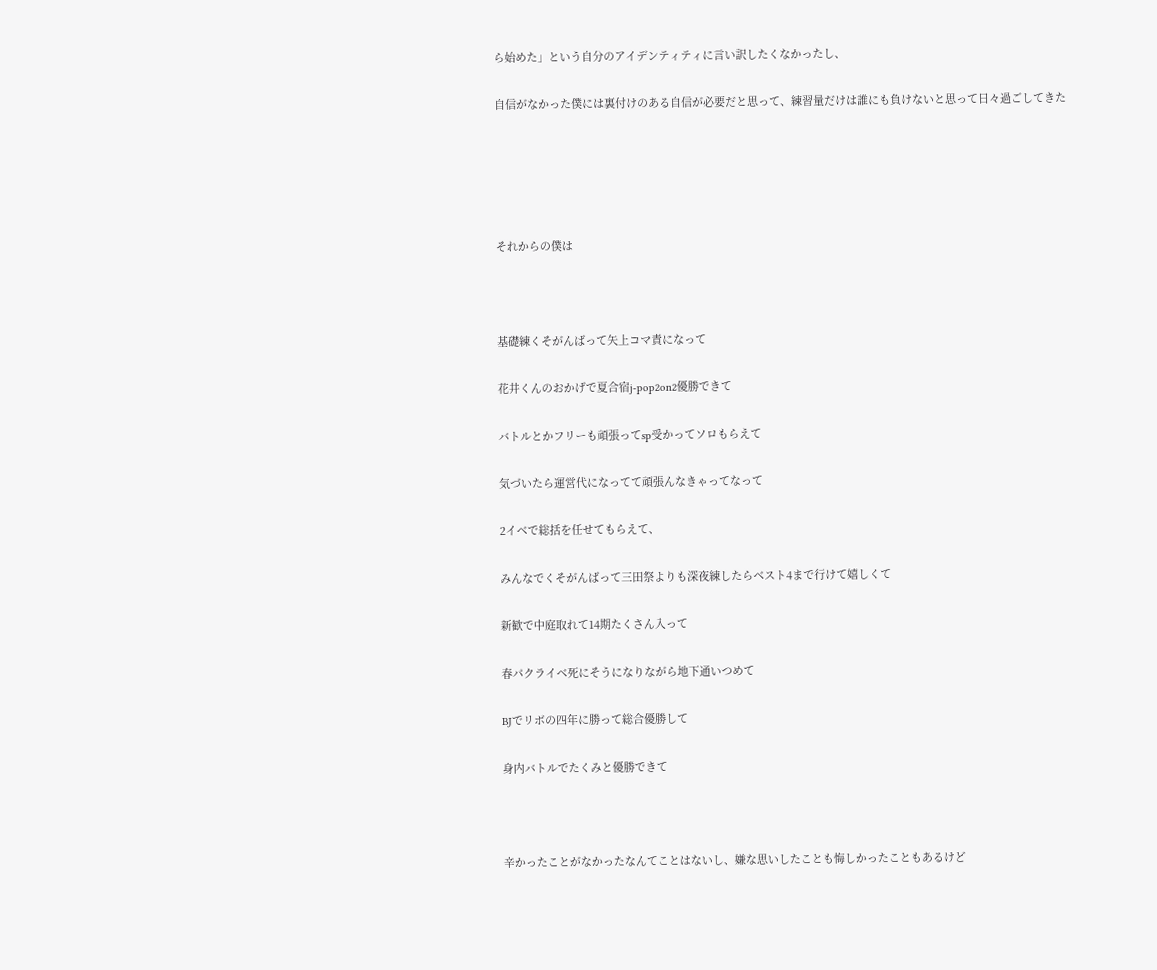ら始めた」という自分のアイデンティティに言い訳したくなかったし、

自信がなかった僕には裏付けのある自信が必要だと思って、練習量だけは誰にも負けないと思って日々過ごしてきた





それからの僕は



基礎練くそがんばって矢上コマ責になって

花井くんのおかげで夏合宿j-pop2on2優勝できて

バトルとかフリーも頑張ってsp受かってソロもらえて

気づいたら運営代になってて頑張んなきゃってなって

2イベで総括を任せてもらえて、

みんなでくそがんばって三田祭よりも深夜練したらベスト4まで行けて嬉しくて

新歓で中庭取れて14期たくさん入って

春パクライベ死にそうになりながら地下通いつめて

BJでリボの四年に勝って総合優勝して

身内バトルでたくみと優勝できて



辛かったことがなかったなんてことはないし、嫌な思いしたことも悔しかったこともあるけど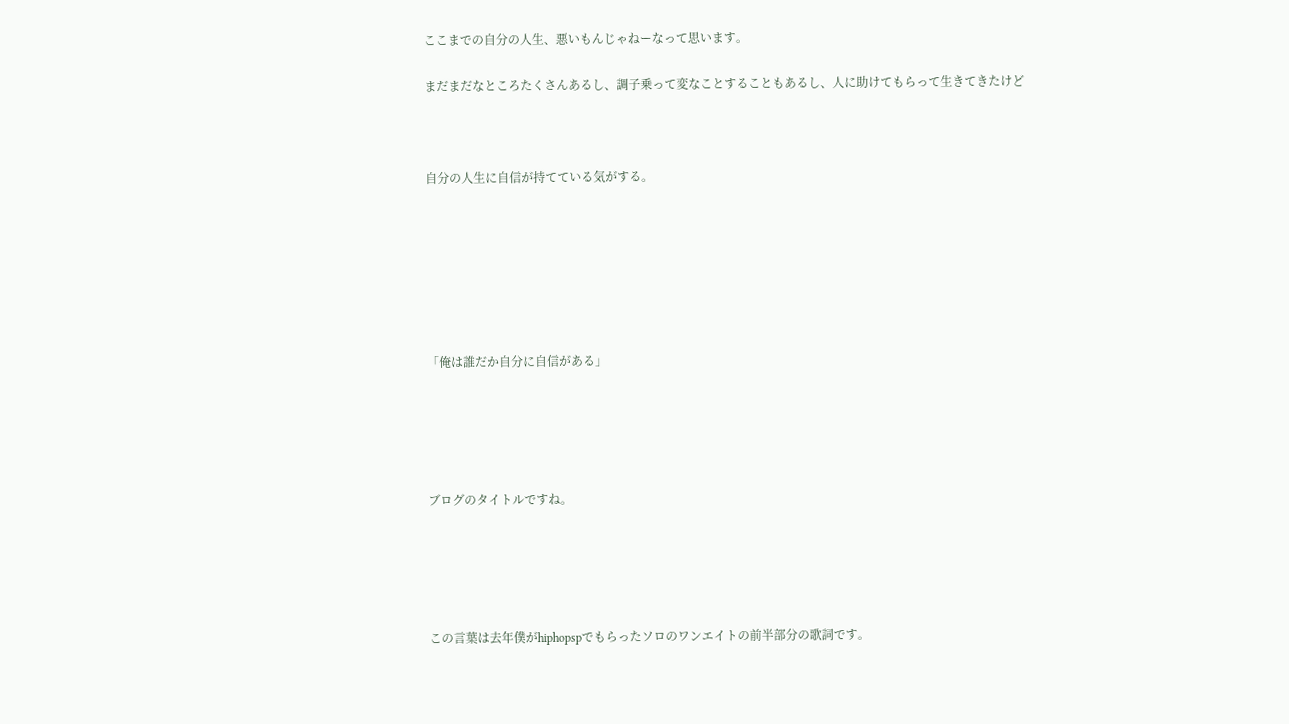ここまでの自分の人生、悪いもんじゃねーなって思います。

まだまだなところたくさんあるし、調子乗って変なことすることもあるし、人に助けてもらって生きてきたけど



自分の人生に自信が持てている気がする。







「俺は誰だか自分に自信がある」





ブログのタイトルですね。





この言葉は去年僕がhiphopspでもらったソロのワンエイトの前半部分の歌詞です。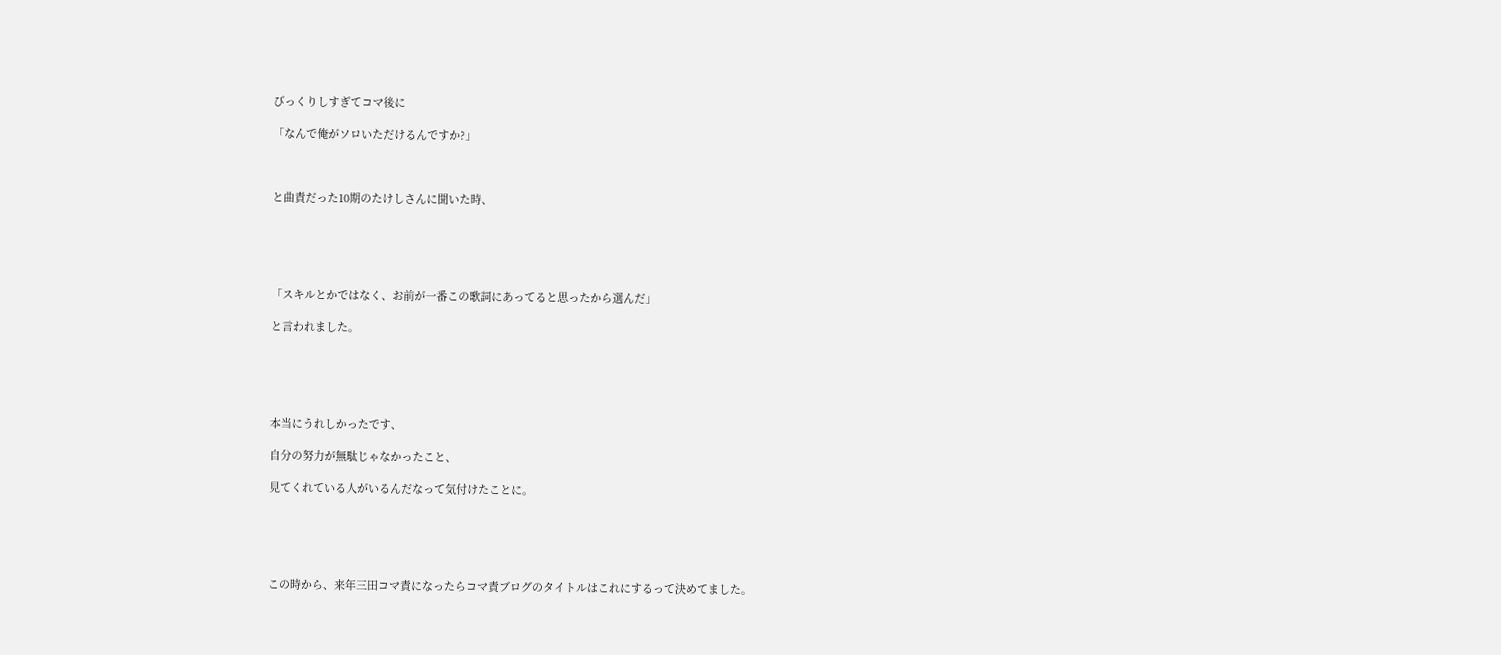びっくりしすぎてコマ後に

「なんで俺がソロいただけるんですか?」



と曲責だった10期のたけしさんに聞いた時、





「スキルとかではなく、お前が一番この歌詞にあってると思ったから選んだ」

と言われました。





本当にうれしかったです、

自分の努力が無駄じゃなかったこと、

見てくれている人がいるんだなって気付けたことに。





この時から、来年三田コマ責になったらコマ責ブログのタイトルはこれにするって決めてました。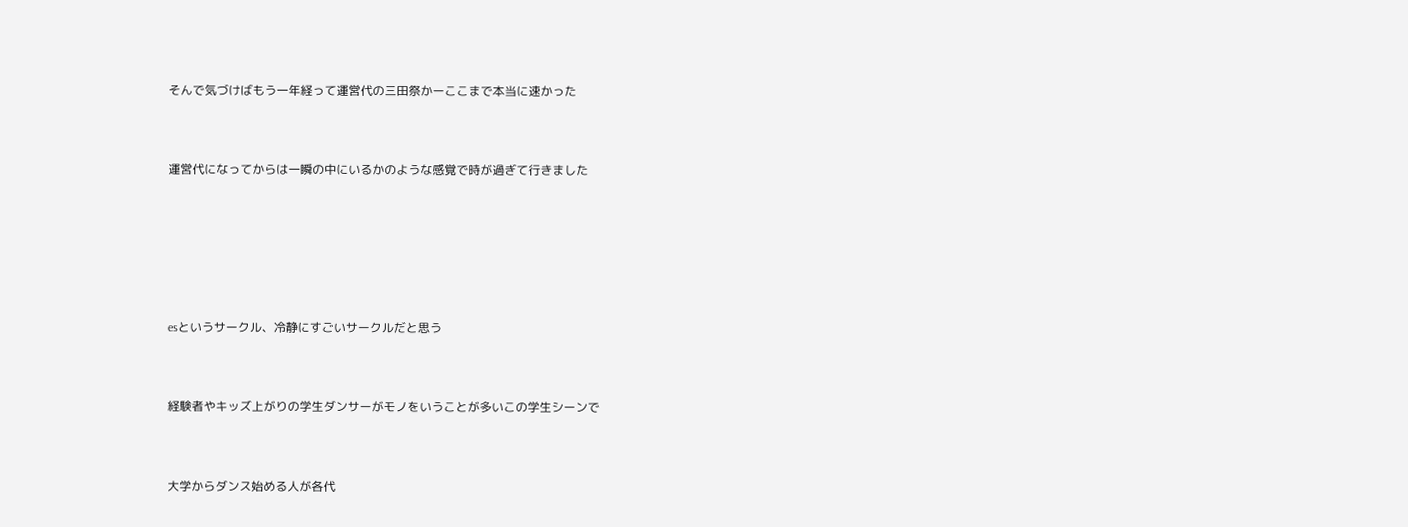そんで気づけばもう一年経って運営代の三田祭かーここまで本当に速かった



運営代になってからは一瞬の中にいるかのような感覚で時が過ぎて行きました







esというサークル、冷静にすごいサークルだと思う



経験者やキッズ上がりの学生ダンサーがモノをいうことが多いこの学生シーンで



大学からダンス始める人が各代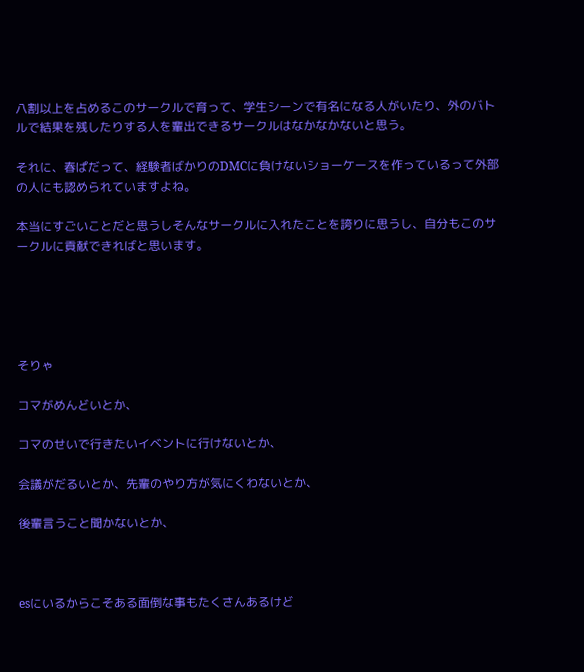八割以上を占めるこのサークルで育って、学生シーンで有名になる人がいたり、外のバトルで結果を残したりする人を輩出できるサークルはなかなかないと思う。

それに、春ぱだって、経験者ばかりのDMCに負けないショーケースを作っているって外部の人にも認められていますよね。

本当にすごいことだと思うしそんなサークルに入れたことを誇りに思うし、自分もこのサークルに貢献できればと思います。





そりゃ

コマがめんどいとか、

コマのせいで行きたいイベントに行けないとか、

会議がだるいとか、先輩のやり方が気にくわないとか、

後輩言うこと聞かないとか、



esにいるからこそある面倒な事もたくさんあるけど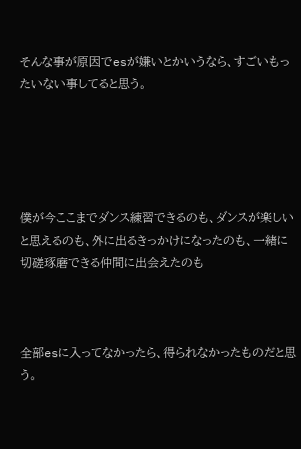そんな事が原因でesが嫌いとかいうなら、すごいもったいない事してると思う。





僕が今ここまでダンス練習できるのも、ダンスが楽しいと思えるのも、外に出るきっかけになったのも、一緒に切磋琢磨できる仲間に出会えたのも



全部esに入ってなかったら、得られなかったものだと思う。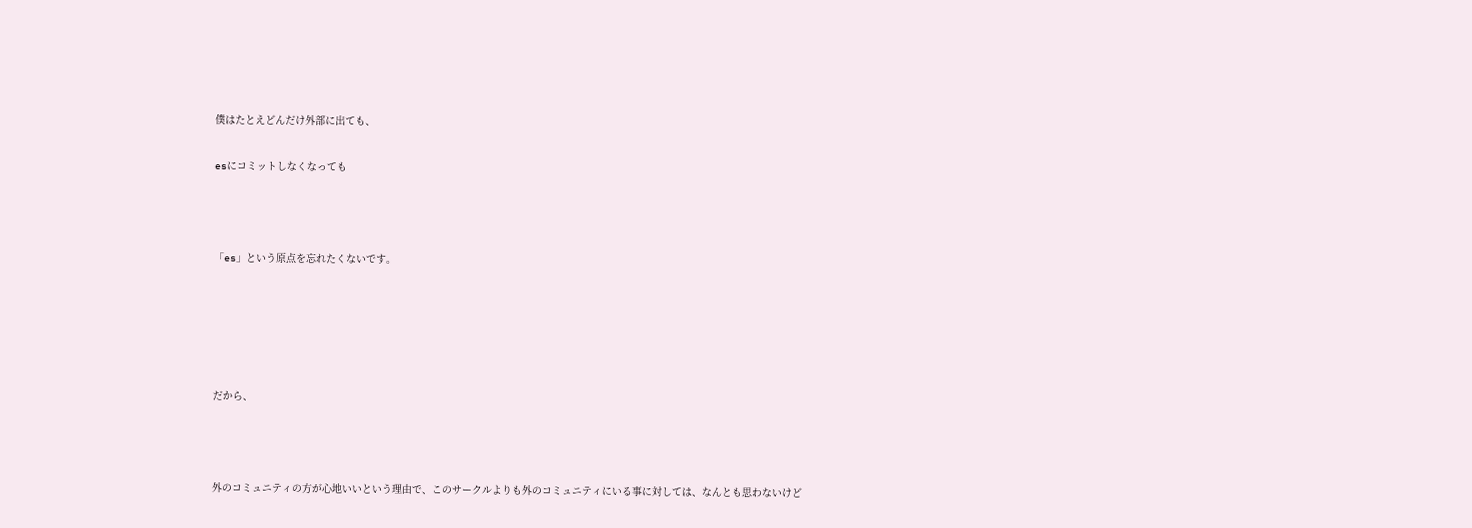僕はたとえどんだけ外部に出ても、

esにコミットしなくなっても



「es」という原点を忘れたくないです。





だから、



外のコミュニティの方が心地いいという理由で、このサークルよりも外のコミュニティにいる事に対しては、なんとも思わないけど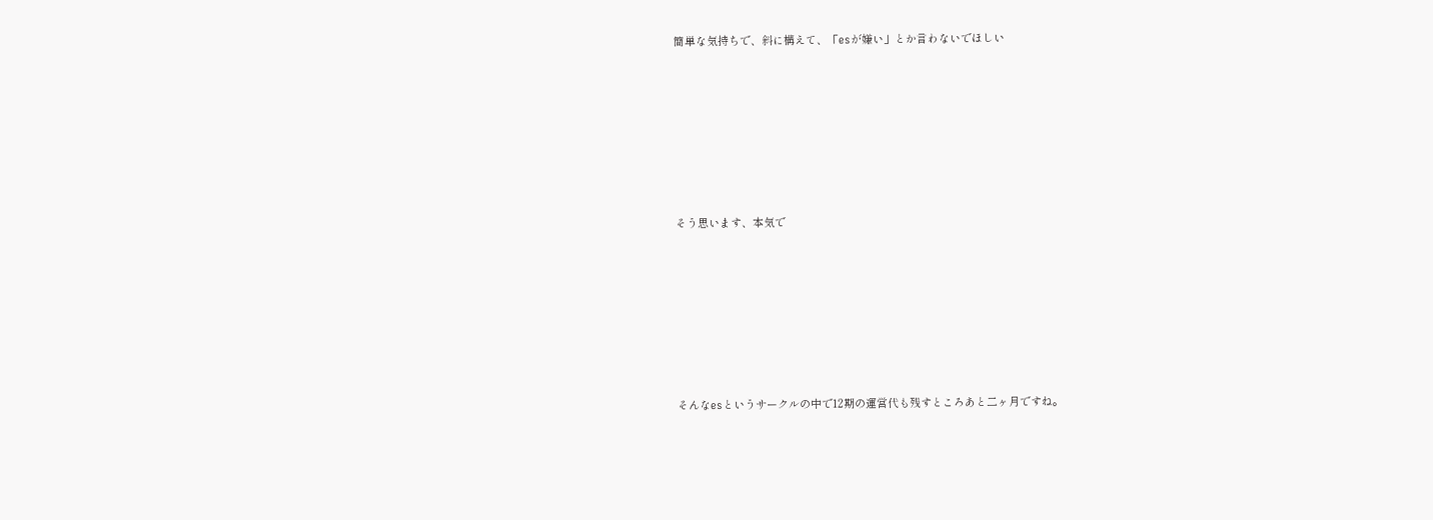簡単な気持ちで、斜に構えて、「esが嫌い」とか言わないでほしい







そう思います、本気で







そんなesというサークルの中で12期の運営代も残すところあと二ヶ月ですね。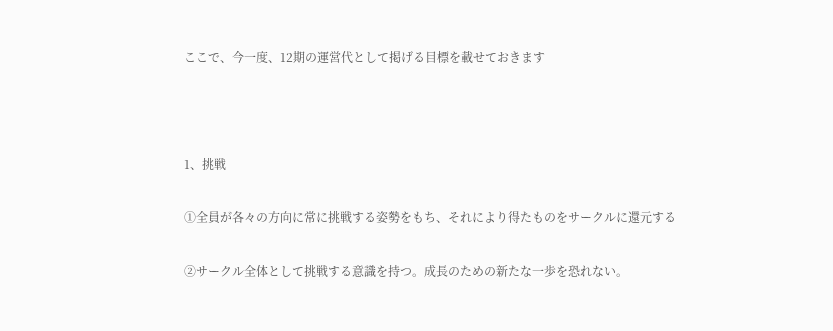ここで、今一度、12期の運営代として掲げる目標を載せておきます



1、挑戦

①全員が各々の方向に常に挑戦する姿勢をもち、それにより得たものをサークルに還元する

②サークル全体として挑戦する意識を持つ。成長のための新たな一歩を恐れない。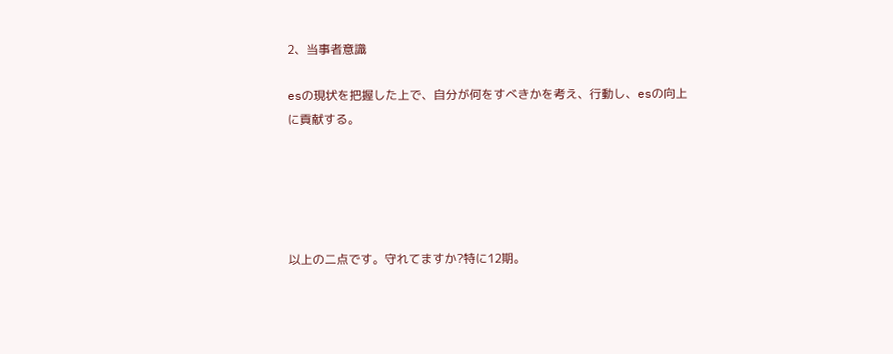2、当事者意識

esの現状を把握した上で、自分が何をすべきかを考え、行動し、esの向上に貢献する。





以上の二点です。守れてますか?特に12期。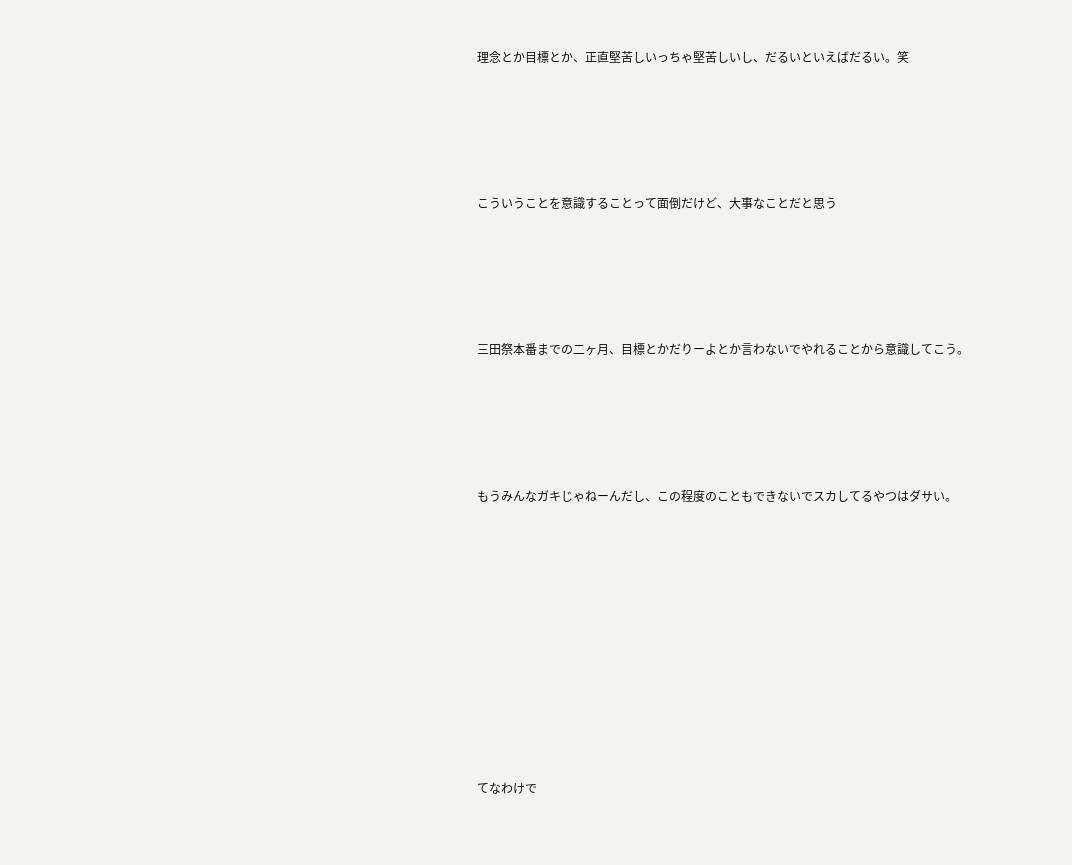理念とか目標とか、正直堅苦しいっちゃ堅苦しいし、だるいといえばだるい。笑





こういうことを意識することって面倒だけど、大事なことだと思う





三田祭本番までの二ヶ月、目標とかだりーよとか言わないでやれることから意識してこう。





もうみんなガキじゃねーんだし、この程度のこともできないでスカしてるやつはダサい。











てなわけで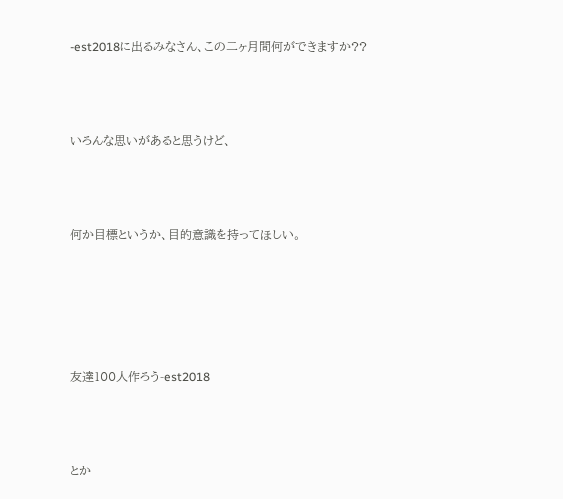-est2018に出るみなさん、この二ヶ月間何ができますか??



いろんな思いがあると思うけど、



何か目標というか、目的意識を持ってほしい。





友達100人作ろう-est2018



とか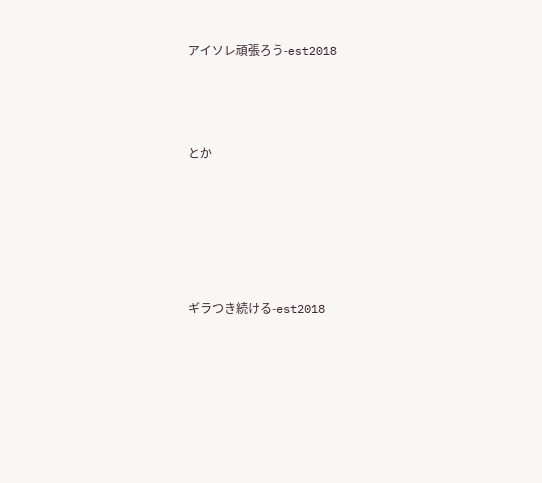アイソレ頑張ろう-est2018



とか





ギラつき続ける-est2018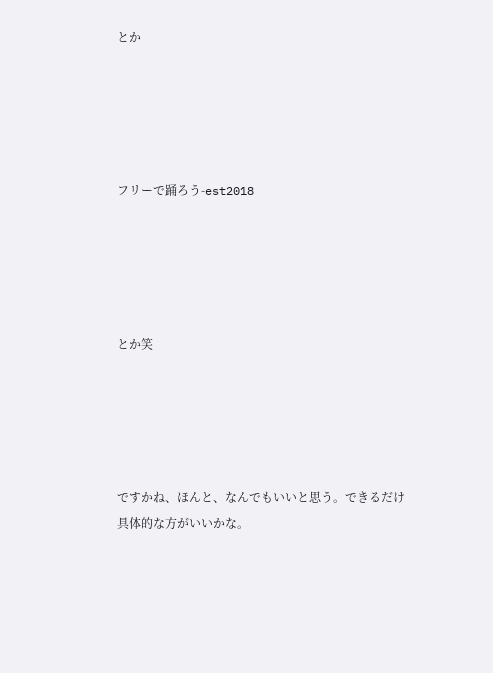とか





フリーで踊ろう-est2018





とか笑





ですかね、ほんと、なんでもいいと思う。できるだけ具体的な方がいいかな。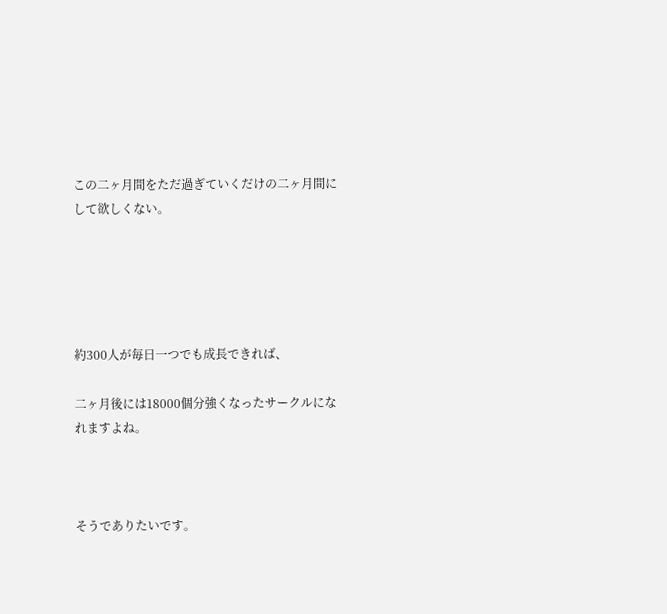この二ヶ月間をただ過ぎていくだけの二ヶ月間にして欲しくない。





約300人が毎日一つでも成長できれば、

二ヶ月後には18000個分強くなったサークルになれますよね。



そうでありたいです。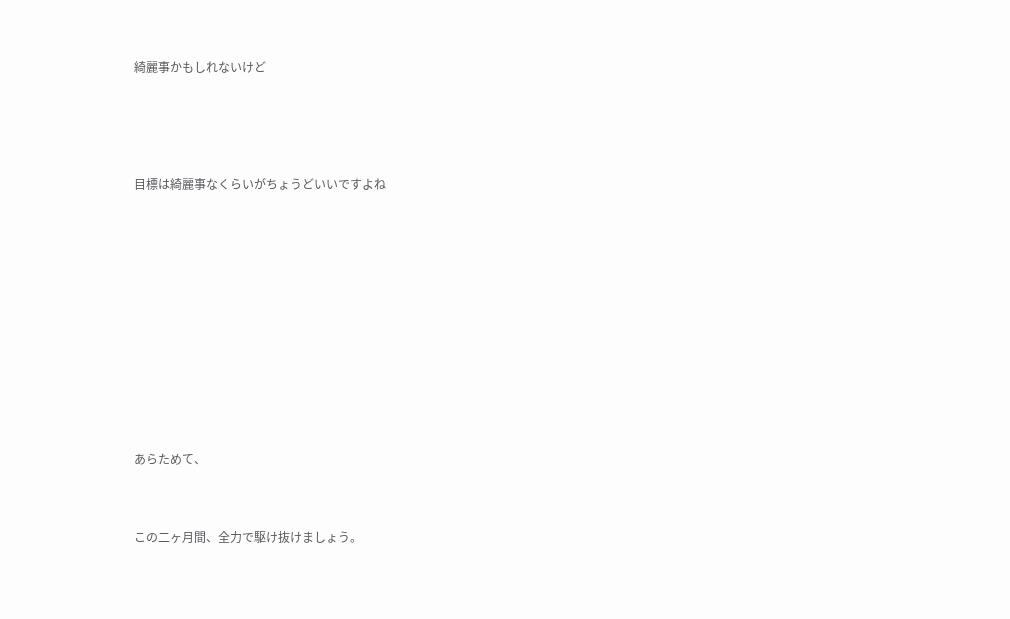綺麗事かもしれないけど





目標は綺麗事なくらいがちょうどいいですよね













あらためて、



この二ヶ月間、全力で駆け抜けましょう。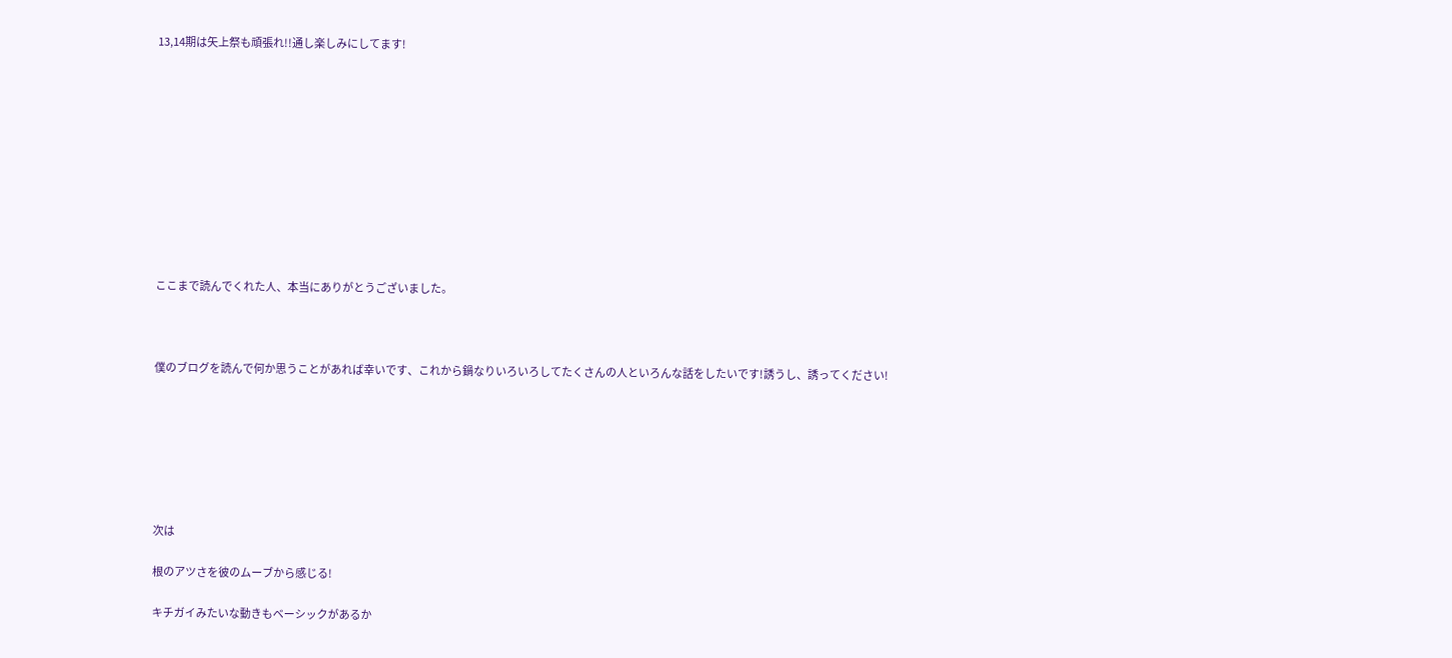13,14期は矢上祭も頑張れ!!通し楽しみにしてます!











ここまで読んでくれた人、本当にありがとうございました。



僕のブログを読んで何か思うことがあれば幸いです、これから鍋なりいろいろしてたくさんの人といろんな話をしたいです!誘うし、誘ってください!







次は

根のアツさを彼のムーブから感じる!

キチガイみたいな動きもベーシックがあるか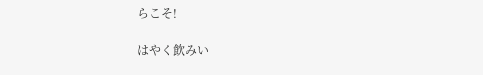らこそ!

はやく飲みい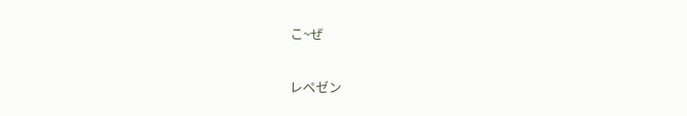こ~ぜ

レペゼン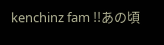kenchinz fam !!あの頃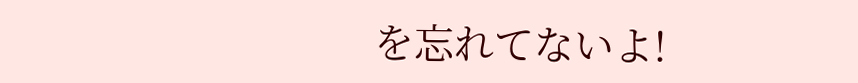を忘れてないよ!